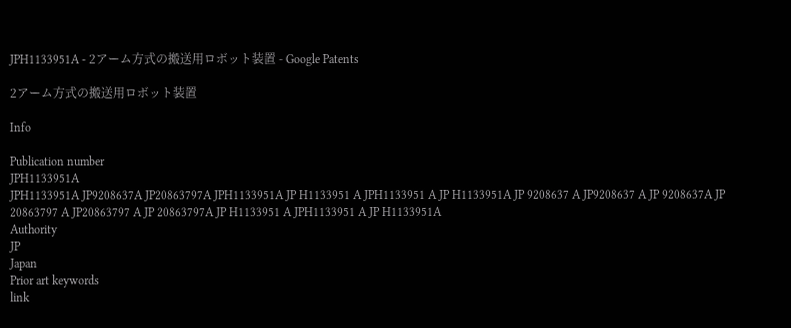JPH1133951A - 2アーム方式の搬送用ロボット装置 - Google Patents

2アーム方式の搬送用ロボット装置

Info

Publication number
JPH1133951A
JPH1133951A JP9208637A JP20863797A JPH1133951A JP H1133951 A JPH1133951 A JP H1133951A JP 9208637 A JP9208637 A JP 9208637A JP 20863797 A JP20863797 A JP 20863797A JP H1133951 A JPH1133951 A JP H1133951A
Authority
JP
Japan
Prior art keywords
link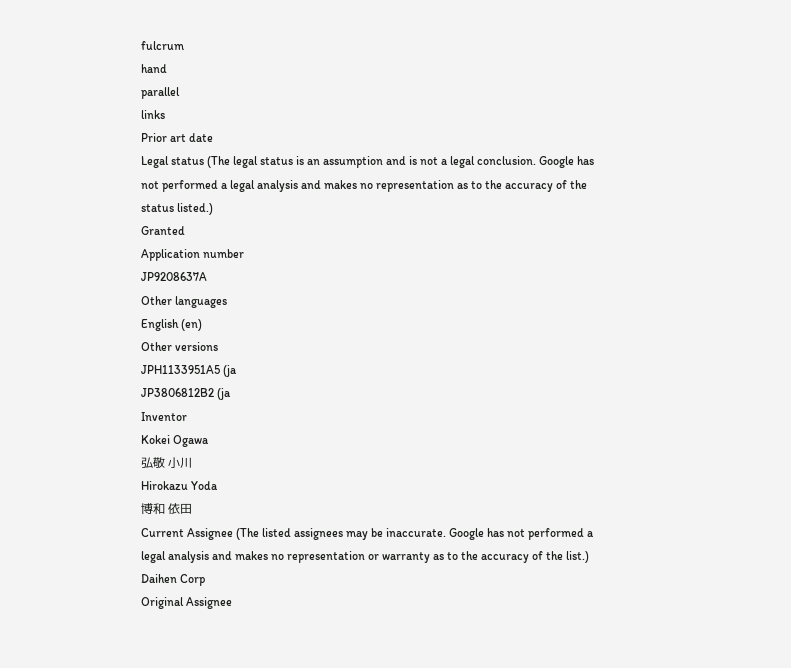fulcrum
hand
parallel
links
Prior art date
Legal status (The legal status is an assumption and is not a legal conclusion. Google has not performed a legal analysis and makes no representation as to the accuracy of the status listed.)
Granted
Application number
JP9208637A
Other languages
English (en)
Other versions
JPH1133951A5 (ja
JP3806812B2 (ja
Inventor
Kokei Ogawa
弘敬 小川
Hirokazu Yoda
博和 依田
Current Assignee (The listed assignees may be inaccurate. Google has not performed a legal analysis and makes no representation or warranty as to the accuracy of the list.)
Daihen Corp
Original Assignee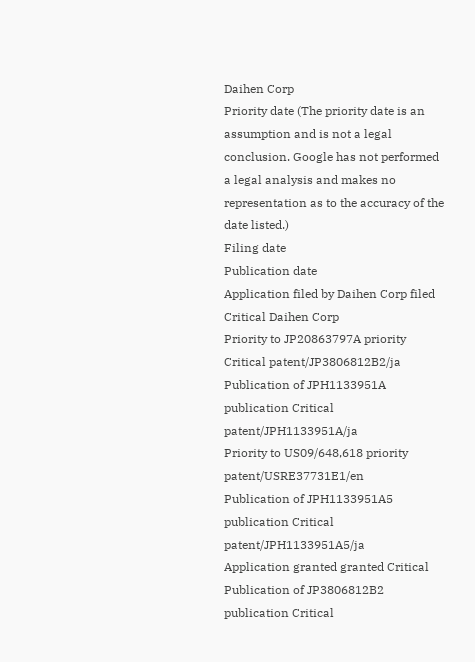Daihen Corp
Priority date (The priority date is an assumption and is not a legal conclusion. Google has not performed a legal analysis and makes no representation as to the accuracy of the date listed.)
Filing date
Publication date
Application filed by Daihen Corp filed Critical Daihen Corp
Priority to JP20863797A priority Critical patent/JP3806812B2/ja
Publication of JPH1133951A publication Critical patent/JPH1133951A/ja
Priority to US09/648,618 priority patent/USRE37731E1/en
Publication of JPH1133951A5 publication Critical patent/JPH1133951A5/ja
Application granted granted Critical
Publication of JP3806812B2 publication Critical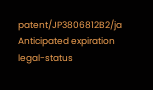patent/JP3806812B2/ja
Anticipated expiration legal-status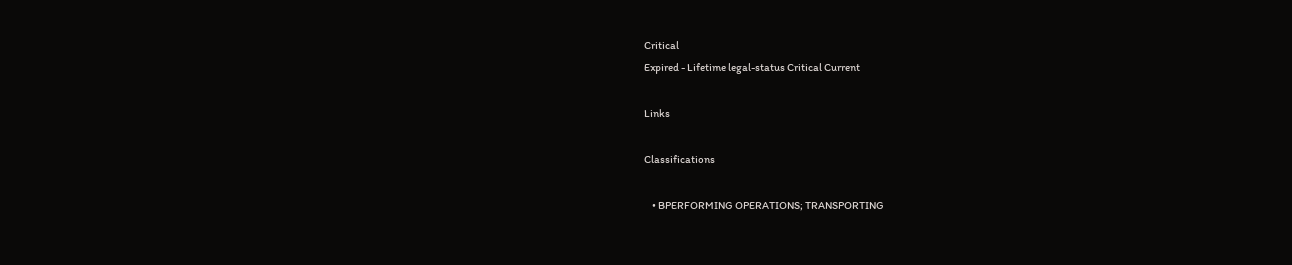Critical
Expired - Lifetime legal-status Critical Current

Links

Classifications

    • BPERFORMING OPERATIONS; TRANSPORTING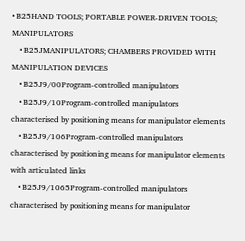• B25HAND TOOLS; PORTABLE POWER-DRIVEN TOOLS; MANIPULATORS
    • B25JMANIPULATORS; CHAMBERS PROVIDED WITH MANIPULATION DEVICES
    • B25J9/00Program-controlled manipulators
    • B25J9/10Program-controlled manipulators characterised by positioning means for manipulator elements
    • B25J9/106Program-controlled manipulators characterised by positioning means for manipulator elements with articulated links
    • B25J9/1065Program-controlled manipulators characterised by positioning means for manipulator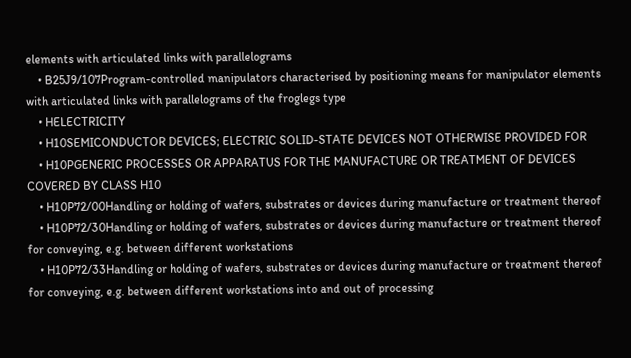elements with articulated links with parallelograms
    • B25J9/107Program-controlled manipulators characterised by positioning means for manipulator elements with articulated links with parallelograms of the froglegs type
    • HELECTRICITY
    • H10SEMICONDUCTOR DEVICES; ELECTRIC SOLID-STATE DEVICES NOT OTHERWISE PROVIDED FOR
    • H10PGENERIC PROCESSES OR APPARATUS FOR THE MANUFACTURE OR TREATMENT OF DEVICES COVERED BY CLASS H10
    • H10P72/00Handling or holding of wafers, substrates or devices during manufacture or treatment thereof
    • H10P72/30Handling or holding of wafers, substrates or devices during manufacture or treatment thereof for conveying, e.g. between different workstations
    • H10P72/33Handling or holding of wafers, substrates or devices during manufacture or treatment thereof for conveying, e.g. between different workstations into and out of processing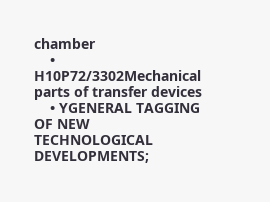chamber
    • H10P72/3302Mechanical parts of transfer devices
    • YGENERAL TAGGING OF NEW TECHNOLOGICAL DEVELOPMENTS;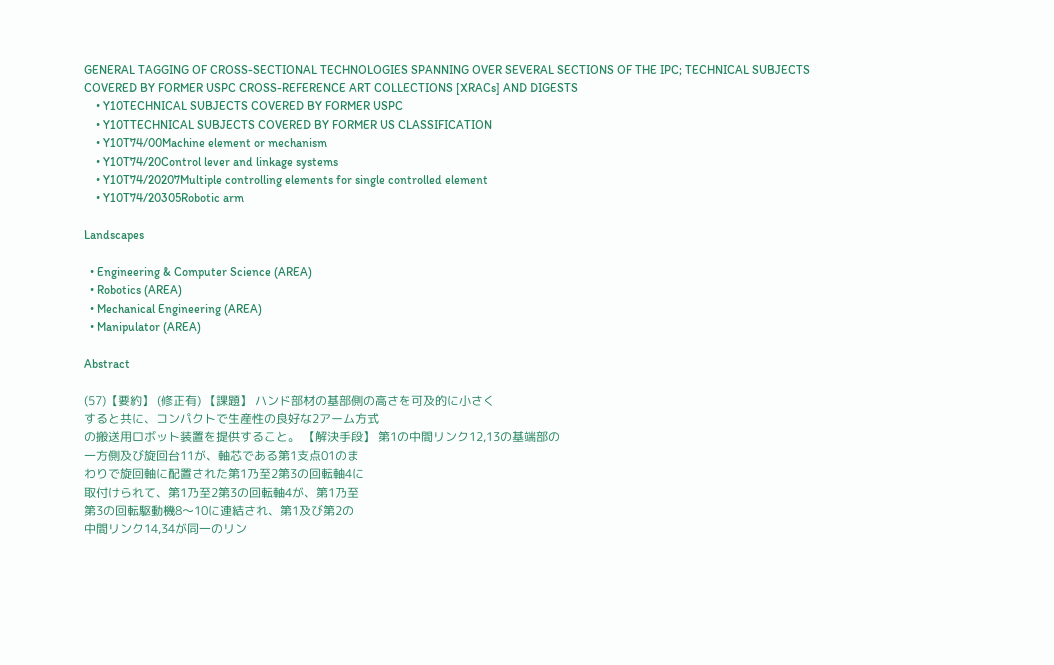GENERAL TAGGING OF CROSS-SECTIONAL TECHNOLOGIES SPANNING OVER SEVERAL SECTIONS OF THE IPC; TECHNICAL SUBJECTS COVERED BY FORMER USPC CROSS-REFERENCE ART COLLECTIONS [XRACs] AND DIGESTS
    • Y10TECHNICAL SUBJECTS COVERED BY FORMER USPC
    • Y10TTECHNICAL SUBJECTS COVERED BY FORMER US CLASSIFICATION
    • Y10T74/00Machine element or mechanism
    • Y10T74/20Control lever and linkage systems
    • Y10T74/20207Multiple controlling elements for single controlled element
    • Y10T74/20305Robotic arm

Landscapes

  • Engineering & Computer Science (AREA)
  • Robotics (AREA)
  • Mechanical Engineering (AREA)
  • Manipulator (AREA)

Abstract

(57)【要約】 (修正有) 【課題】 ハンド部材の基部側の高さを可及的に小さく
すると共に、コンパクトで生産性の良好な2アーム方式
の搬送用ロボット装置を提供すること。 【解決手段】 第1の中間リンク12,13の基端部の
一方側及び旋回台11が、軸芯である第1支点01のま
わりで旋回軸に配置された第1乃至2第3の回転軸4に
取付けられて、第1乃至2第3の回転軸4が、第1乃至
第3の回転駆動機8〜10に連結され、第1及び第2の
中間リンク14,34が同一のリン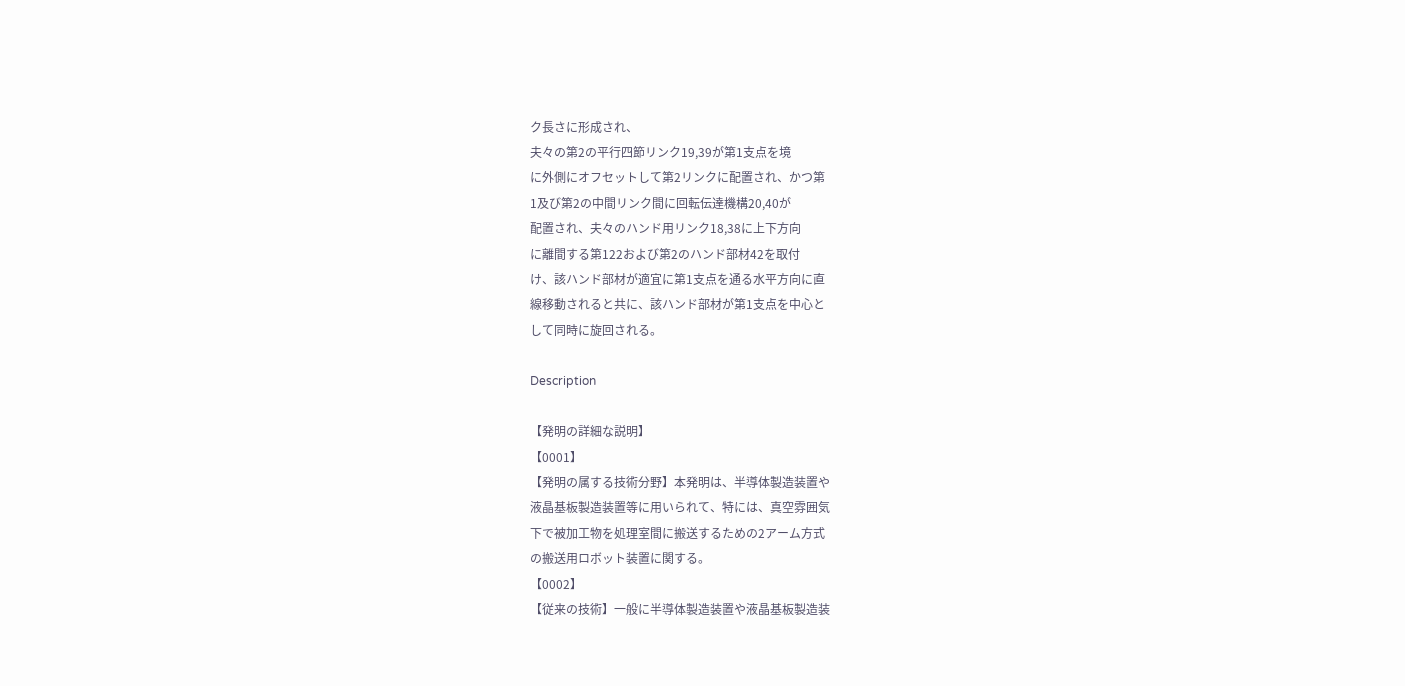ク長さに形成され、
夫々の第2の平行四節リンク19,39が第1支点を境
に外側にオフセットして第2リンクに配置され、かつ第
1及び第2の中間リンク間に回転伝達機構20,40が
配置され、夫々のハンド用リンク18,38に上下方向
に離間する第122および第2のハンド部材42を取付
け、該ハンド部材が適宜に第1支点を通る水平方向に直
線移動されると共に、該ハンド部材が第1支点を中心と
して同時に旋回される。

Description

【発明の詳細な説明】
【0001】
【発明の属する技術分野】本発明は、半導体製造装置や
液晶基板製造装置等に用いられて、特には、真空雰囲気
下で被加工物を処理室間に搬送するための2アーム方式
の搬送用ロボット装置に関する。
【0002】
【従来の技術】一般に半導体製造装置や液晶基板製造装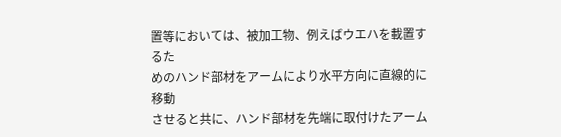置等においては、被加工物、例えばウエハを載置するた
めのハンド部材をアームにより水平方向に直線的に移動
させると共に、ハンド部材を先端に取付けたアーム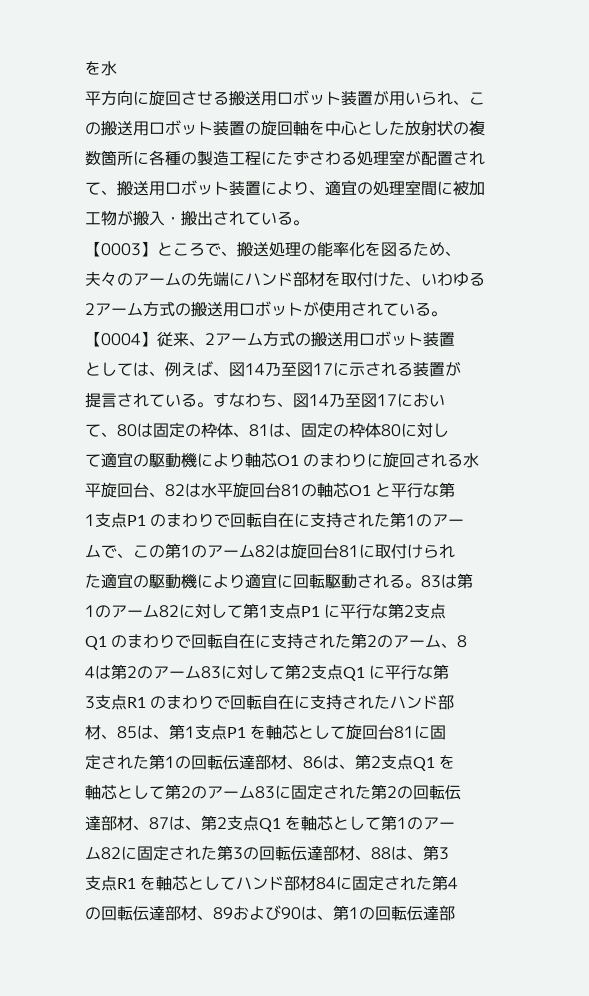を水
平方向に旋回させる搬送用ロボット装置が用いられ、こ
の搬送用ロボット装置の旋回軸を中心とした放射状の複
数箇所に各種の製造工程にたずさわる処理室が配置され
て、搬送用ロボット装置により、適宜の処理室間に被加
工物が搬入・搬出されている。
【0003】ところで、搬送処理の能率化を図るため、
夫々のアームの先端にハンド部材を取付けた、いわゆる
2アーム方式の搬送用ロボットが使用されている。
【0004】従来、2アーム方式の搬送用ロボット装置
としては、例えば、図14乃至図17に示される装置が
提言されている。すなわち、図14乃至図17におい
て、80は固定の枠体、81は、固定の枠体80に対し
て適宜の駆動機により軸芯O1 のまわりに旋回される水
平旋回台、82は水平旋回台81の軸芯O1 と平行な第
1支点P1 のまわりで回転自在に支持された第1のアー
ムで、この第1のアーム82は旋回台81に取付けられ
た適宜の駆動機により適宜に回転駆動される。83は第
1のアーム82に対して第1支点P1 に平行な第2支点
Q1 のまわりで回転自在に支持された第2のアーム、8
4は第2のアーム83に対して第2支点Q1 に平行な第
3支点R1 のまわりで回転自在に支持されたハンド部
材、85は、第1支点P1 を軸芯として旋回台81に固
定された第1の回転伝達部材、86は、第2支点Q1 を
軸芯として第2のアーム83に固定された第2の回転伝
達部材、87は、第2支点Q1 を軸芯として第1のアー
ム82に固定された第3の回転伝達部材、88は、第3
支点R1 を軸芯としてハンド部材84に固定された第4
の回転伝達部材、89および90は、第1の回転伝達部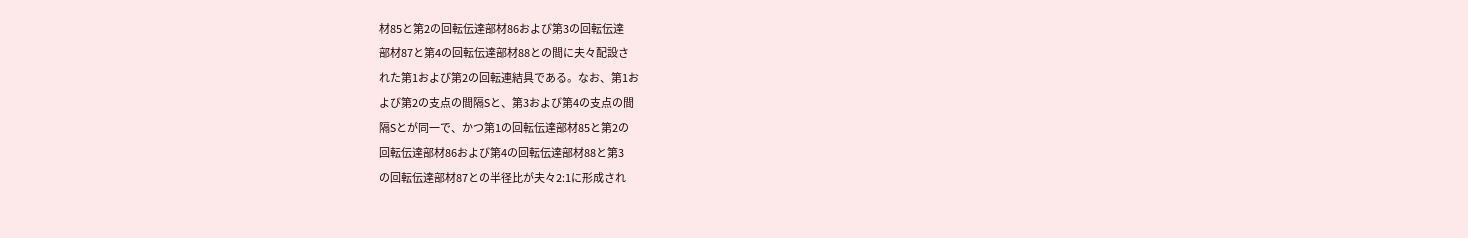材85と第2の回転伝達部材86および第3の回転伝達
部材87と第4の回転伝達部材88との間に夫々配設さ
れた第1および第2の回転連結具である。なお、第1お
よび第2の支点の間隔Sと、第3および第4の支点の間
隔Sとが同一で、かつ第1の回転伝達部材85と第2の
回転伝達部材86および第4の回転伝達部材88と第3
の回転伝達部材87との半径比が夫々2:1に形成され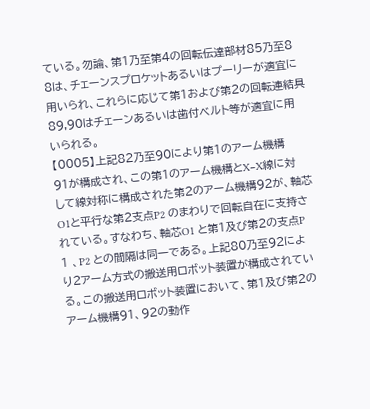ている。勿論、第1乃至第4の回転伝達部材85乃至8
8は、チェーンスプロケットあるいはプーリーが適宜に
用いられ、これらに応じて第1および第2の回転連結具
89,90はチェーンあるいは歯付ベルト等が適宜に用
いられる。
【0005】上記82乃至90により第1のアーム機構
91が構成され、この第1のアーム機構とX−X線に対
して線対称に構成された第2のアーム機構92が、軸芯
O1と平行な第2支点P2 のまわりで回転自在に支持さ
れている。すなわち、軸芯O1 と第1及び第2の支点P
1 、P2 との間隔は同一である。上記80乃至92によ
り2アーム方式の搬送用ロボット装置が構成されてい
る。この搬送用ロボット装置において、第1及び第2の
アーム機構91、92の動作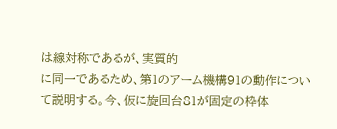は線対称であるが、実質的
に同一であるため、第1のアーム機構91の動作につい
て説明する。今、仮に旋回台81が固定の枠体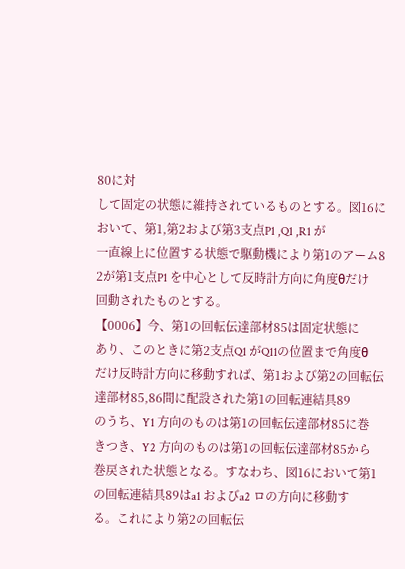80に対
して固定の状態に維持されているものとする。図16に
おいて、第1,第2および第3支点P1 ,Q1 ,R1 が
一直線上に位置する状態で駆動機により第1のアーム8
2が第1支点P1 を中心として反時計方向に角度θだけ
回動されたものとする。
【0006】今、第1の回転伝達部材85は固定状態に
あり、このときに第2支点Q1 がQ11の位置まで角度θ
だけ反時計方向に移動すれば、第1および第2の回転伝
達部材85,86間に配設された第1の回転連結具89
のうち、Y1 方向のものは第1の回転伝達部材85に巻
きつき、Y2 方向のものは第1の回転伝達部材85から
巻戻された状態となる。すなわち、図16において第1
の回転連結具89はa1 およびa2 ロの方向に移動す
る。これにより第2の回転伝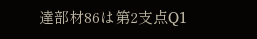達部材86は第2支点Q1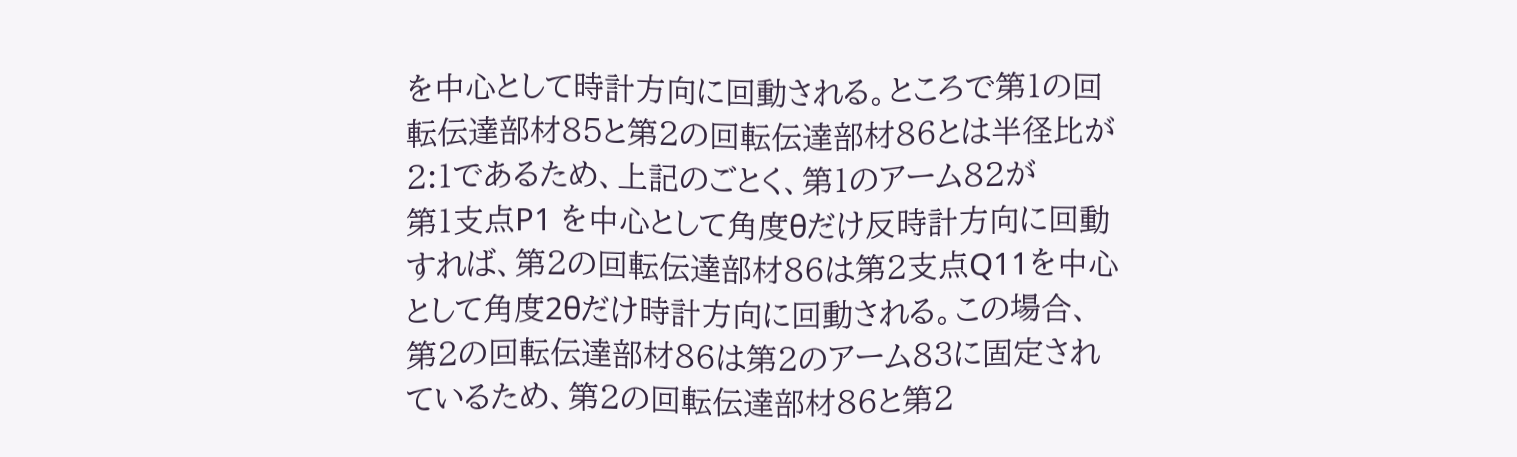を中心として時計方向に回動される。ところで第1の回
転伝達部材85と第2の回転伝達部材86とは半径比が
2:1であるため、上記のごとく、第1のアーム82が
第1支点P1 を中心として角度θだけ反時計方向に回動
すれば、第2の回転伝達部材86は第2支点Q11を中心
として角度2θだけ時計方向に回動される。この場合、
第2の回転伝達部材86は第2のアーム83に固定され
ているため、第2の回転伝達部材86と第2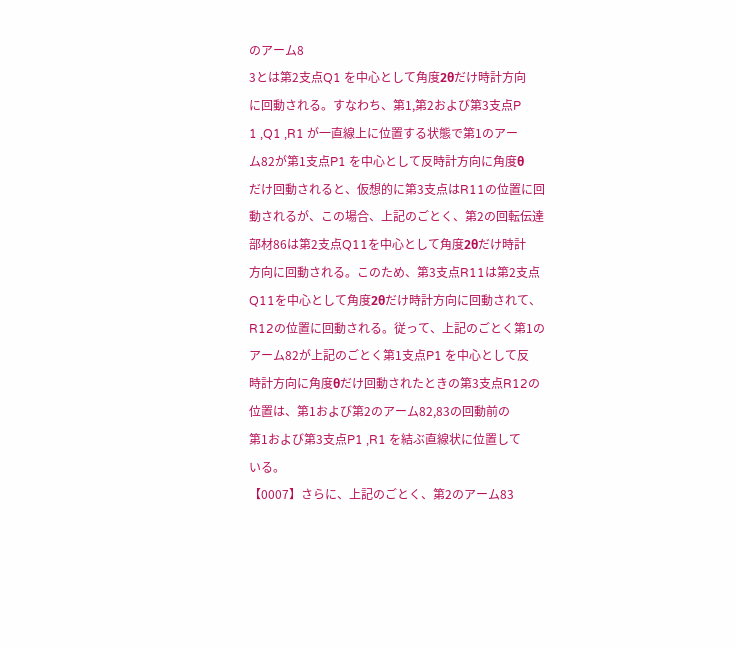のアーム8
3とは第2支点Q1 を中心として角度2θだけ時計方向
に回動される。すなわち、第1,第2および第3支点P
1 ,Q1 ,R1 が一直線上に位置する状態で第1のアー
ム82が第1支点P1 を中心として反時計方向に角度θ
だけ回動されると、仮想的に第3支点はR11の位置に回
動されるが、この場合、上記のごとく、第2の回転伝達
部材86は第2支点Q11を中心として角度2θだけ時計
方向に回動される。このため、第3支点R11は第2支点
Q11を中心として角度2θだけ時計方向に回動されて、
R12の位置に回動される。従って、上記のごとく第1の
アーム82が上記のごとく第1支点P1 を中心として反
時計方向に角度θだけ回動されたときの第3支点R12の
位置は、第1および第2のアーム82,83の回動前の
第1および第3支点P1 ,R1 を結ぶ直線状に位置して
いる。
【0007】さらに、上記のごとく、第2のアーム83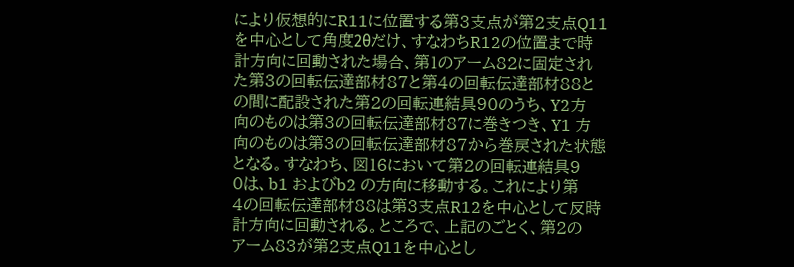により仮想的にR11に位置する第3支点が第2支点Q11
を中心として角度2θだけ、すなわちR12の位置まで時
計方向に回動された場合、第1のアーム82に固定され
た第3の回転伝達部材87と第4の回転伝達部材88と
の間に配設された第2の回転連結具90のうち、Y2方
向のものは第3の回転伝達部材87に巻きつき、Y1 方
向のものは第3の回転伝達部材87から巻戻された状態
となる。すなわち、図16において第2の回転連結具9
0は、b1 およびb2 の方向に移動する。これにより第
4の回転伝達部材88は第3支点R12を中心として反時
計方向に回動される。ところで、上記のごとく、第2の
アーム83が第2支点Q11を中心とし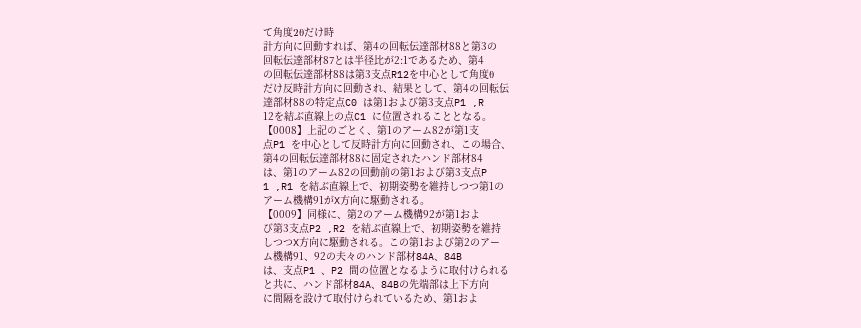て角度2θだけ時
計方向に回動すれば、第4の回転伝達部材88と第3の
回転伝達部材87とは半径比が2:1であるため、第4
の回転伝達部材88は第3支点R12を中心として角度θ
だけ反時計方向に回動され、結果として、第4の回転伝
達部材88の特定点C0 は第1および第3支点P1 ,R
12を結ぶ直線上の点C1 に位置されることとなる。
【0008】上記のごとく、第1のアーム82が第1支
点P1 を中心として反時計方向に回動され、この場合、
第4の回転伝達部材88に固定されたハンド部材84
は、第1のアーム82の回動前の第1および第3支点P
1 ,R1 を結ぶ直線上で、初期姿勢を維持しつつ第1の
アーム機構91がX方向に駆動される。
【0009】同様に、第2のアーム機構92が第1およ
び第3支点P2 ,R2 を結ぶ直線上で、初期姿勢を維持
しつつX方向に駆動される。この第1および第2のアー
ム機構91、92の夫々のハンド部材84A、84B
は、支点P1 、P2 間の位置となるように取付けられる
と共に、ハンド部材84A、84Bの先端部は上下方向
に間隔を設けて取付けられているため、第1およ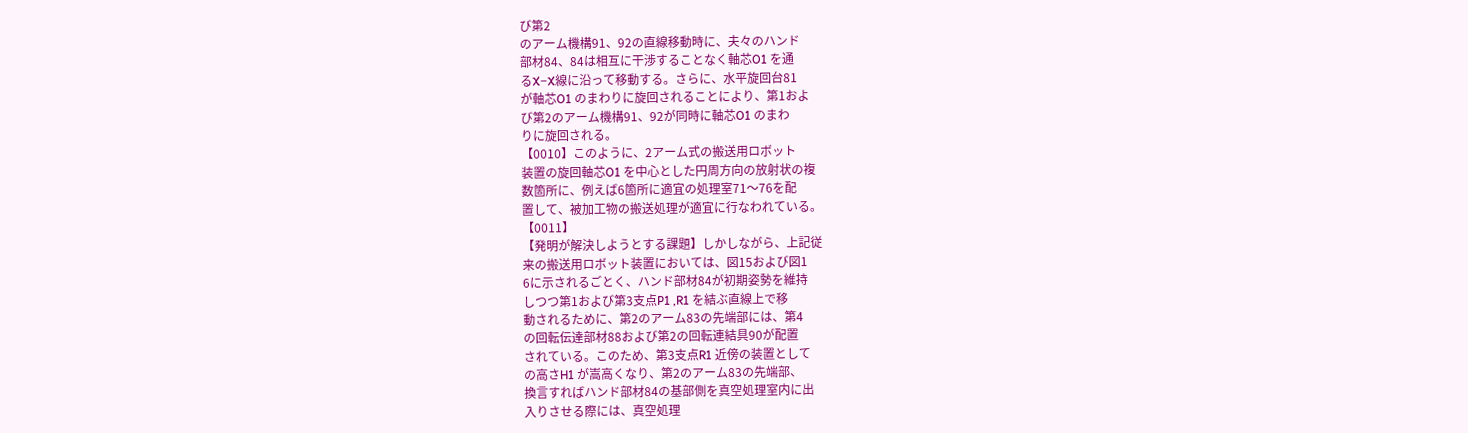び第2
のアーム機構91、92の直線移動時に、夫々のハンド
部材84、84は相互に干渉することなく軸芯O1 を通
るX−X線に沿って移動する。さらに、水平旋回台81
が軸芯O1 のまわりに旋回されることにより、第1およ
び第2のアーム機構91、92が同時に軸芯O1 のまわ
りに旋回される。
【0010】このように、2アーム式の搬送用ロボット
装置の旋回軸芯O1 を中心とした円周方向の放射状の複
数箇所に、例えば6箇所に適宜の処理室71〜76を配
置して、被加工物の搬送処理が適宜に行なわれている。
【0011】
【発明が解決しようとする課題】しかしながら、上記従
来の搬送用ロボット装置においては、図15および図1
6に示されるごとく、ハンド部材84が初期姿勢を維持
しつつ第1および第3支点P1 ,R1 を結ぶ直線上で移
動されるために、第2のアーム83の先端部には、第4
の回転伝達部材88および第2の回転連結具90が配置
されている。このため、第3支点R1 近傍の装置として
の高さH1 が嵩高くなり、第2のアーム83の先端部、
換言すればハンド部材84の基部側を真空処理室内に出
入りさせる際には、真空処理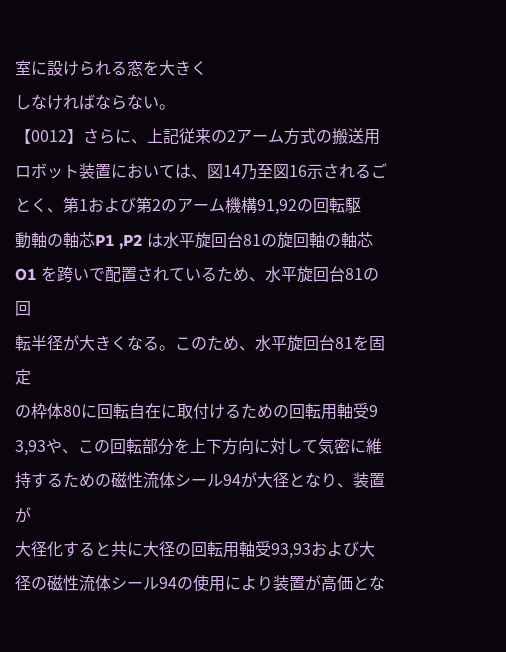室に設けられる窓を大きく
しなければならない。
【0012】さらに、上記従来の2アーム方式の搬送用
ロボット装置においては、図14乃至図16示されるご
とく、第1および第2のアーム機構91,92の回転駆
動軸の軸芯P1 ,P2 は水平旋回台81の旋回軸の軸芯
O1 を跨いで配置されているため、水平旋回台81の回
転半径が大きくなる。このため、水平旋回台81を固定
の枠体80に回転自在に取付けるための回転用軸受9
3,93や、この回転部分を上下方向に対して気密に維
持するための磁性流体シール94が大径となり、装置が
大径化すると共に大径の回転用軸受93,93および大
径の磁性流体シール94の使用により装置が高価とな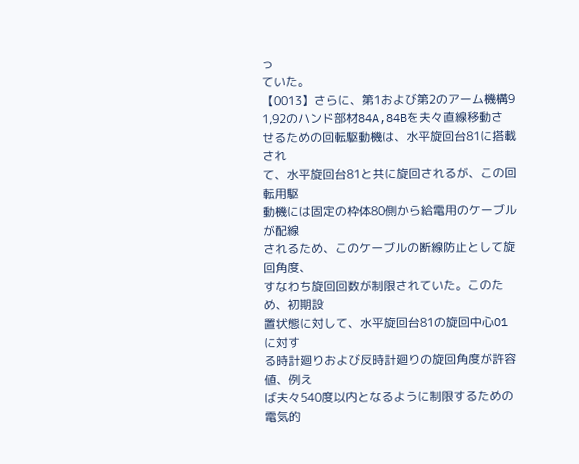っ
ていた。
【0013】さらに、第1および第2のアーム機構9
1,92のハンド部材84A,84Bを夫々直線移動さ
せるための回転駆動機は、水平旋回台81に搭載され
て、水平旋回台81と共に旋回されるが、この回転用駆
動機には固定の枠体80側から給電用のケーブルが配線
されるため、このケーブルの断線防止として旋回角度、
すなわち旋回回数が制限されていた。このため、初期設
置状態に対して、水平旋回台81の旋回中心O1 に対す
る時計廻りおよび反時計廻りの旋回角度が許容値、例え
ば夫々540度以内となるように制限するための電気的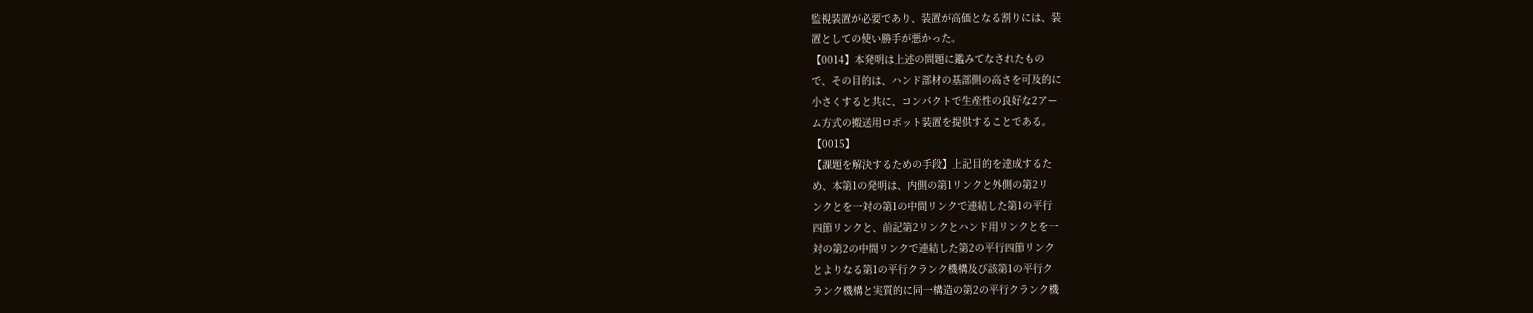監視装置が必要であり、装置が高価となる割りには、装
置としての使い勝手が悪かった。
【0014】本発明は上述の問題に鑑みてなされたもの
で、その目的は、ハンド部材の基部側の高さを可及的に
小さくすると共に、コンパクトで生産性の良好な2アー
ム方式の搬送用ロボット装置を提供することである。
【0015】
【課題を解決するための手段】上記目的を達成するた
め、本第1の発明は、内側の第1リンクと外側の第2リ
ンクとを一対の第1の中間リンクで連結した第1の平行
四節リンクと、前記第2リンクとハンド用リンクとを一
対の第2の中間リンクで連結した第2の平行四節リンク
とよりなる第1の平行クランク機構及び該第1の平行ク
ランク機構と実質的に同一構造の第2の平行クランク機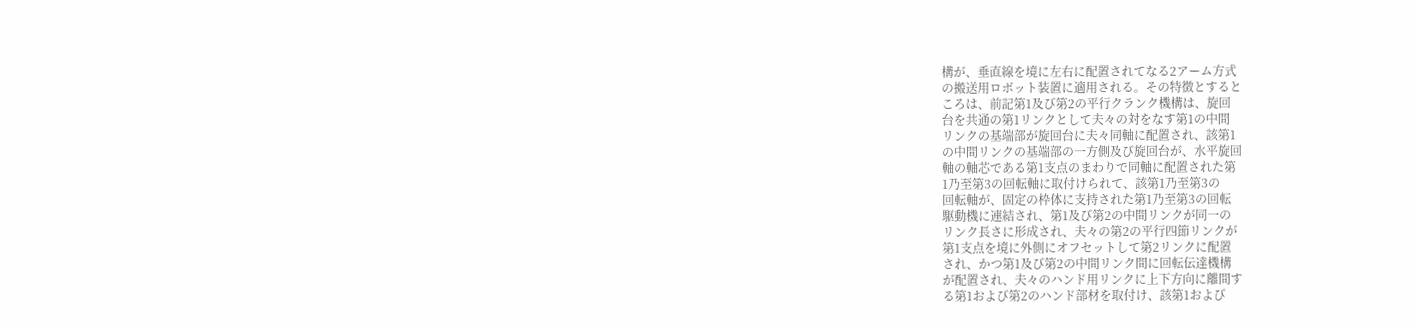構が、垂直線を境に左右に配置されてなる2アーム方式
の搬送用ロボット装置に適用される。その特徴とすると
ころは、前記第1及び第2の平行クランク機構は、旋回
台を共通の第1リンクとして夫々の対をなす第1の中間
リンクの基端部が旋回台に夫々同軸に配置され、該第1
の中間リンクの基端部の一方側及び旋回台が、水平旋回
軸の軸芯である第1支点のまわりで同軸に配置された第
1乃至第3の回転軸に取付けられて、該第1乃至第3の
回転軸が、固定の枠体に支持された第1乃至第3の回転
駆動機に連結され、第1及び第2の中間リンクが同一の
リンク長さに形成され、夫々の第2の平行四節リンクが
第1支点を境に外側にオフセットして第2リンクに配置
され、かつ第1及び第2の中間リンク間に回転伝達機構
が配置され、夫々のハンド用リンクに上下方向に離間す
る第1および第2のハンド部材を取付け、該第1および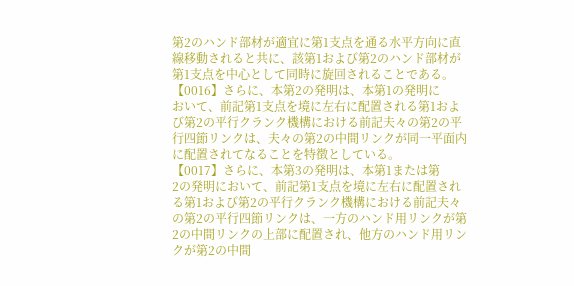第2のハンド部材が適宜に第1支点を通る水平方向に直
線移動されると共に、該第1および第2のハンド部材が
第1支点を中心として同時に旋回されることである。
【0016】さらに、本第2の発明は、本第1の発明に
おいて、前記第1支点を境に左右に配置される第1およ
び第2の平行クランク機構における前記夫々の第2の平
行四節リンクは、夫々の第2の中間リンクが同一平面内
に配置されてなることを特徴としている。
【0017】さらに、本第3の発明は、本第1または第
2の発明において、前記第1支点を境に左右に配置され
る第1および第2の平行クランク機構における前記夫々
の第2の平行四節リンクは、一方のハンド用リンクが第
2の中間リンクの上部に配置され、他方のハンド用リン
クが第2の中間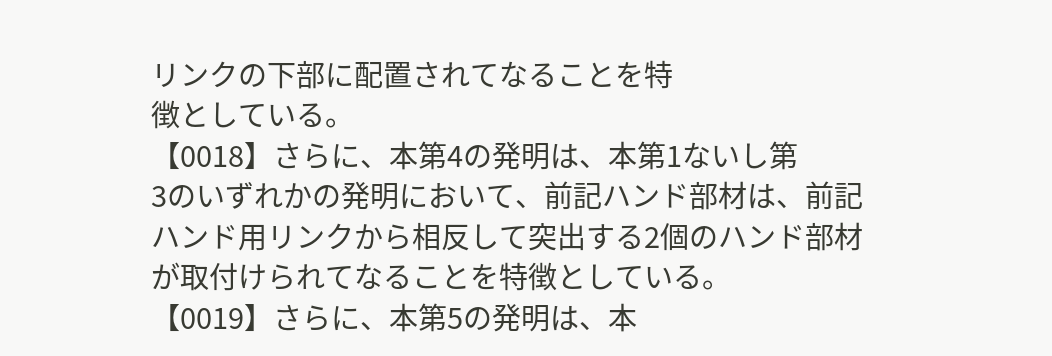リンクの下部に配置されてなることを特
徴としている。
【0018】さらに、本第4の発明は、本第1ないし第
3のいずれかの発明において、前記ハンド部材は、前記
ハンド用リンクから相反して突出する2個のハンド部材
が取付けられてなることを特徴としている。
【0019】さらに、本第5の発明は、本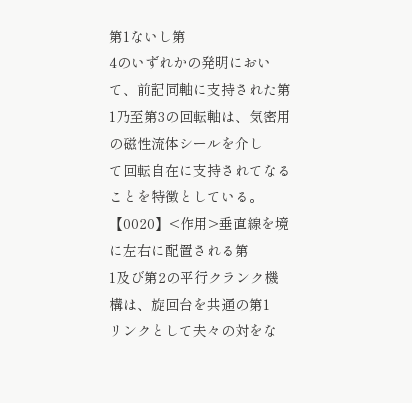第1ないし第
4のいずれかの発明において、前記同軸に支持された第
1乃至第3の回転軸は、気密用の磁性流体シールを介し
て回転自在に支持されてなることを特徴としている。
【0020】<作用>垂直線を境に左右に配置される第
1及び第2の平行クランク機構は、旋回台を共通の第1
リンクとして夫々の対をな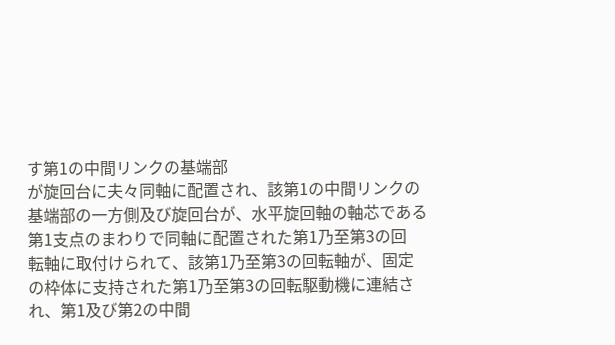す第1の中間リンクの基端部
が旋回台に夫々同軸に配置され、該第1の中間リンクの
基端部の一方側及び旋回台が、水平旋回軸の軸芯である
第1支点のまわりで同軸に配置された第1乃至第3の回
転軸に取付けられて、該第1乃至第3の回転軸が、固定
の枠体に支持された第1乃至第3の回転駆動機に連結さ
れ、第1及び第2の中間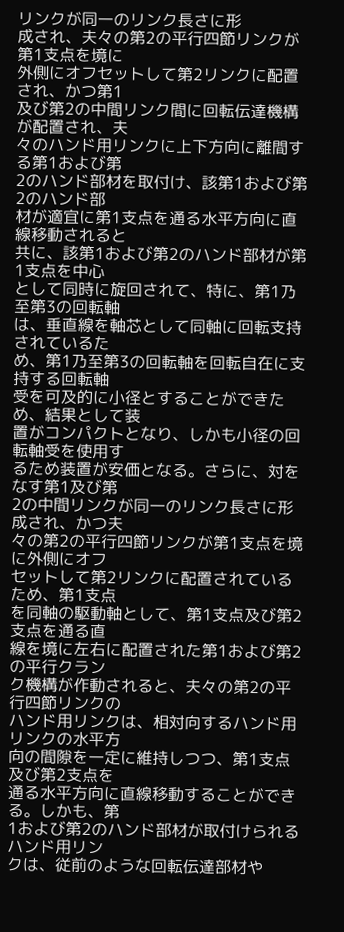リンクが同一のリンク長さに形
成され、夫々の第2の平行四節リンクが第1支点を境に
外側にオフセットして第2リンクに配置され、かつ第1
及び第2の中間リンク間に回転伝達機構が配置され、夫
々のハンド用リンクに上下方向に離間する第1および第
2のハンド部材を取付け、該第1および第2のハンド部
材が適宜に第1支点を通る水平方向に直線移動されると
共に、該第1および第2のハンド部材が第1支点を中心
として同時に旋回されて、特に、第1乃至第3の回転軸
は、垂直線を軸芯として同軸に回転支持されているた
め、第1乃至第3の回転軸を回転自在に支持する回転軸
受を可及的に小径とすることができため、結果として装
置がコンパクトとなり、しかも小径の回転軸受を使用す
るため装置が安価となる。さらに、対をなす第1及び第
2の中間リンクが同一のリンク長さに形成され、かつ夫
々の第2の平行四節リンクが第1支点を境に外側にオフ
セットして第2リンクに配置されているため、第1支点
を同軸の駆動軸として、第1支点及び第2支点を通る直
線を境に左右に配置された第1および第2の平行クラン
ク機構が作動されると、夫々の第2の平行四節リンクの
ハンド用リンクは、相対向するハンド用リンクの水平方
向の間隙を一定に維持しつつ、第1支点及び第2支点を
通る水平方向に直線移動することができる。しかも、第
1および第2のハンド部材が取付けられるハンド用リン
クは、従前のような回転伝達部材や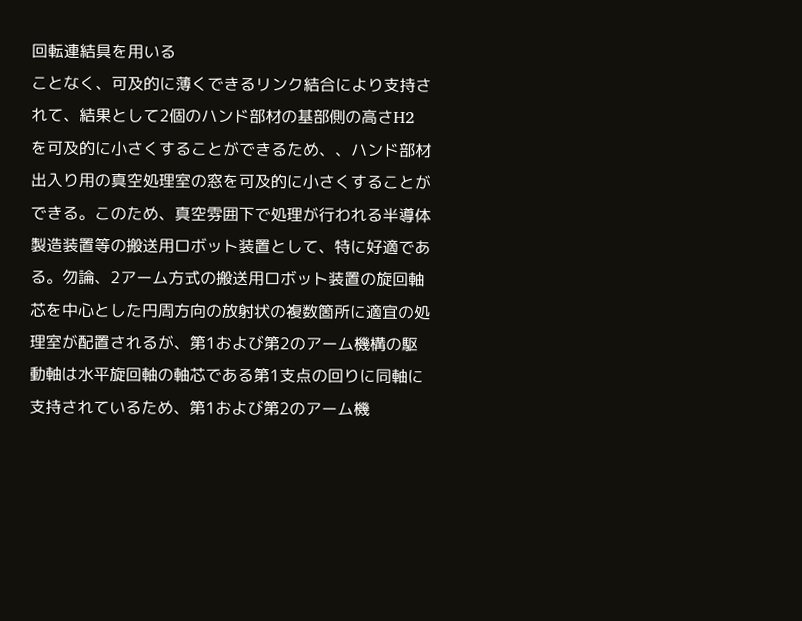回転連結具を用いる
ことなく、可及的に薄くできるリンク結合により支持さ
れて、結果として2個のハンド部材の基部側の高さH2
を可及的に小さくすることができるため、、ハンド部材
出入り用の真空処理室の窓を可及的に小さくすることが
できる。このため、真空雰囲下で処理が行われる半導体
製造装置等の搬送用ロボット装置として、特に好適であ
る。勿論、2アーム方式の搬送用ロボット装置の旋回軸
芯を中心とした円周方向の放射状の複数箇所に適宜の処
理室が配置されるが、第1および第2のアーム機構の駆
動軸は水平旋回軸の軸芯である第1支点の回りに同軸に
支持されているため、第1および第2のアーム機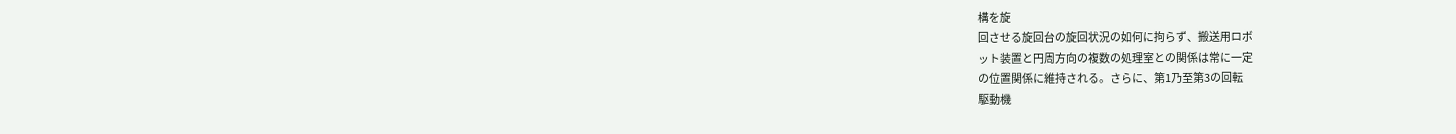構を旋
回させる旋回台の旋回状況の如何に拘らず、搬送用ロボ
ット装置と円周方向の複数の処理室との関係は常に一定
の位置関係に維持される。さらに、第1乃至第3の回転
駆動機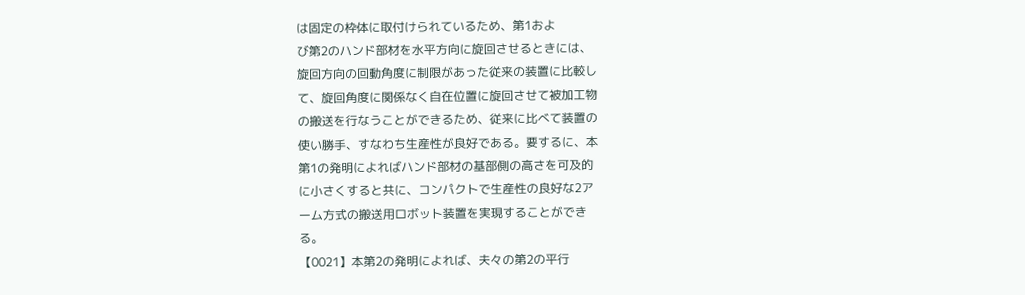は固定の枠体に取付けられているため、第1およ
び第2のハンド部材を水平方向に旋回させるときには、
旋回方向の回動角度に制限があった従来の装置に比較し
て、旋回角度に関係なく自在位置に旋回させて被加工物
の搬送を行なうことができるため、従来に比べて装置の
使い勝手、すなわち生産性が良好である。要するに、本
第1の発明によればハンド部材の基部側の高さを可及的
に小さくすると共に、コンパクトで生産性の良好な2ア
ーム方式の搬送用ロボット装置を実現することができ
る。
【0021】本第2の発明によれば、夫々の第2の平行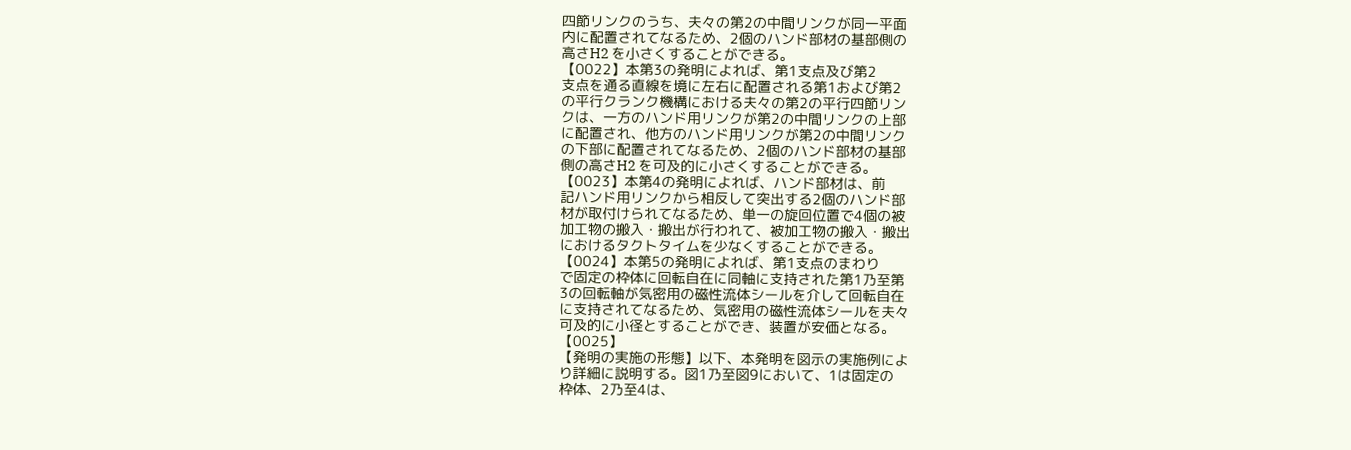四節リンクのうち、夫々の第2の中間リンクが同一平面
内に配置されてなるため、2個のハンド部材の基部側の
高さH2 を小さくすることができる。
【0022】本第3の発明によれば、第1支点及び第2
支点を通る直線を境に左右に配置される第1および第2
の平行クランク機構における夫々の第2の平行四節リン
クは、一方のハンド用リンクが第2の中間リンクの上部
に配置され、他方のハンド用リンクが第2の中間リンク
の下部に配置されてなるため、2個のハンド部材の基部
側の高さH2 を可及的に小さくすることができる。
【0023】本第4の発明によれば、ハンド部材は、前
記ハンド用リンクから相反して突出する2個のハンド部
材が取付けられてなるため、単一の旋回位置で4個の被
加工物の搬入・搬出が行われて、被加工物の搬入・搬出
におけるタクトタイムを少なくすることができる。
【0024】本第5の発明によれば、第1支点のまわり
で固定の枠体に回転自在に同軸に支持された第1乃至第
3の回転軸が気密用の磁性流体シールを介して回転自在
に支持されてなるため、気密用の磁性流体シールを夫々
可及的に小径とすることができ、装置が安価となる。
【0025】
【発明の実施の形態】以下、本発明を図示の実施例によ
り詳細に説明する。図1乃至図9において、1は固定の
枠体、2乃至4は、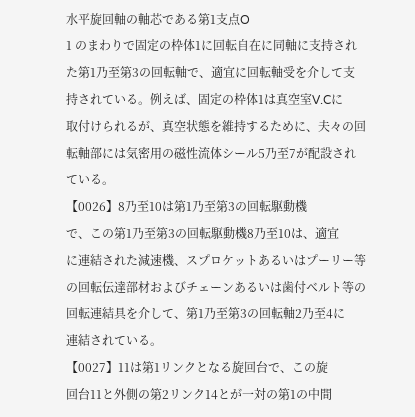水平旋回軸の軸芯である第1支点O
1 のまわりで固定の枠体1に回転自在に同軸に支持され
た第1乃至第3の回転軸で、適宜に回転軸受を介して支
持されている。例えば、固定の枠体1は真空室V.Cに
取付けられるが、真空状態を維持するために、夫々の回
転軸部には気密用の磁性流体シール5乃至7が配設され
ている。
【0026】8乃至10は第1乃至第3の回転駆動機
で、この第1乃至第3の回転駆動機8乃至10は、適宜
に連結された減速機、スプロケットあるいはプーリー等
の回転伝達部材およびチェーンあるいは歯付ベルト等の
回転連結具を介して、第1乃至第3の回転軸2乃至4に
連結されている。
【0027】11は第1リンクとなる旋回台で、この旋
回台11と外側の第2リンク14とが一対の第1の中間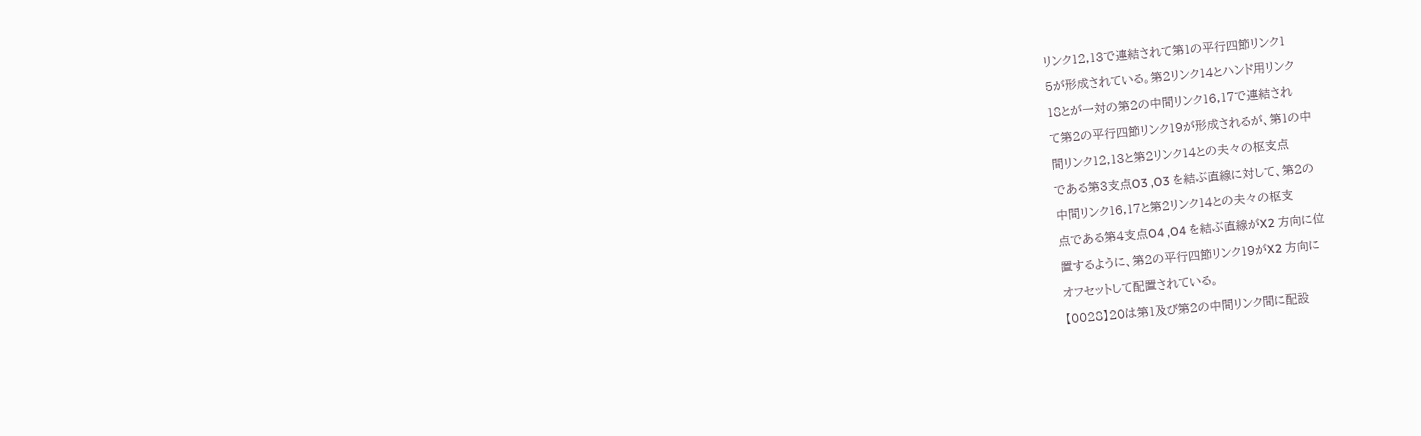リンク12,13で連結されて第1の平行四節リンク1
5が形成されている。第2リンク14とハンド用リンク
18とが一対の第2の中間リンク16,17で連結され
て第2の平行四節リンク19が形成されるが、第1の中
間リンク12,13と第2リンク14との夫々の枢支点
である第3支点O3 ,O3 を結ぶ直線に対して、第2の
中間リンク16,17と第2リンク14との夫々の枢支
点である第4支点O4 ,O4 を結ぶ直線がX2 方向に位
置するように、第2の平行四節リンク19がX2 方向に
オフセットして配置されている。
【0028】20は第1及び第2の中間リンク間に配設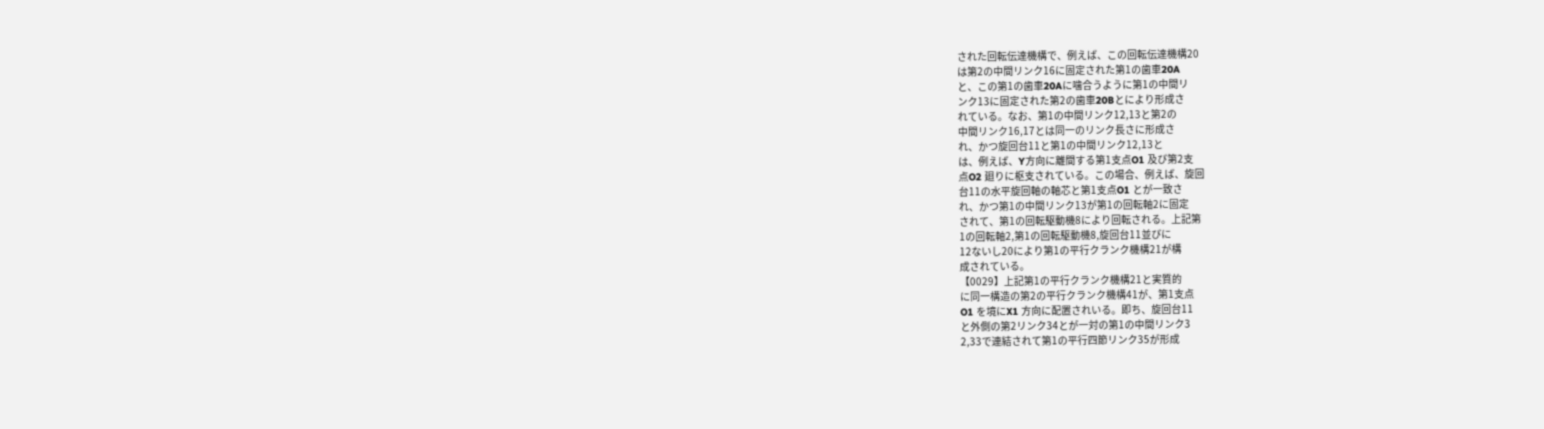された回転伝達機構で、例えば、この回転伝達機構20
は第2の中間リンク16に固定された第1の歯車20A
と、この第1の歯車20Aに噛合うように第1の中間リ
ンク13に固定された第2の歯車20Bとにより形成さ
れている。なお、第1の中間リンク12,13と第2の
中間リンク16,17とは同一のリンク長さに形成さ
れ、かつ旋回台11と第1の中間リンク12,13と
は、例えば、Y方向に離間する第1支点O1 及び第2支
点O2 廻りに枢支されている。この場合、例えば、旋回
台11の水平旋回軸の軸芯と第1支点O1 とが一致さ
れ、かつ第1の中間リンク13が第1の回転軸2に固定
されて、第1の回転駆動機8により回転される。上記第
1の回転軸2,第1の回転駆動機8,旋回台11並びに
12ないし20により第1の平行クランク機構21が構
成されている。
【0029】上記第1の平行クランク機構21と実質的
に同一構造の第2の平行クランク機構41が、第1支点
O1 を境にX1 方向に配置されいる。即ち、旋回台11
と外側の第2リンク34とが一対の第1の中間リンク3
2,33で連結されて第1の平行四節リンク35が形成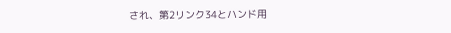され、第2リンク34とハンド用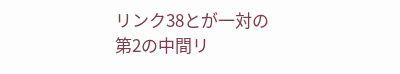リンク38とが一対の
第2の中間リ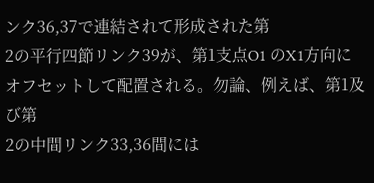ンク36,37で連結されて形成された第
2の平行四節リンク39が、第1支点O1 のX1方向に
オフセットして配置される。勿論、例えば、第1及び第
2の中間リンク33,36間には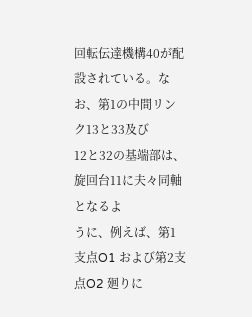回転伝達機構40が配
設されている。なお、第1の中間リンク13と33及び
12と32の基端部は、旋回台11に夫々同軸となるよ
うに、例えば、第1支点O1 および第2支点O2 廻りに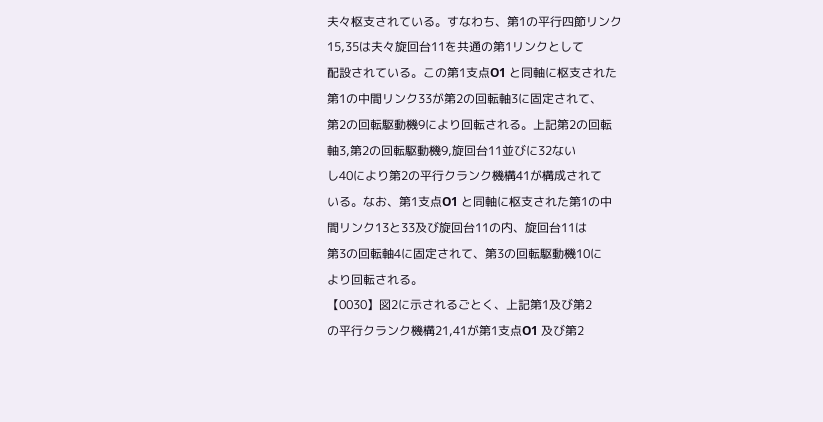夫々枢支されている。すなわち、第1の平行四節リンク
15,35は夫々旋回台11を共通の第1リンクとして
配設されている。この第1支点O1 と同軸に枢支された
第1の中間リンク33が第2の回転軸3に固定されて、
第2の回転駆動機9により回転される。上記第2の回転
軸3,第2の回転駆動機9,旋回台11並びに32ない
し40により第2の平行クランク機構41が構成されて
いる。なお、第1支点O1 と同軸に枢支された第1の中
間リンク13と33及び旋回台11の内、旋回台11は
第3の回転軸4に固定されて、第3の回転駆動機10に
より回転される。
【0030】図2に示されるごとく、上記第1及び第2
の平行クランク機構21,41が第1支点O1 及び第2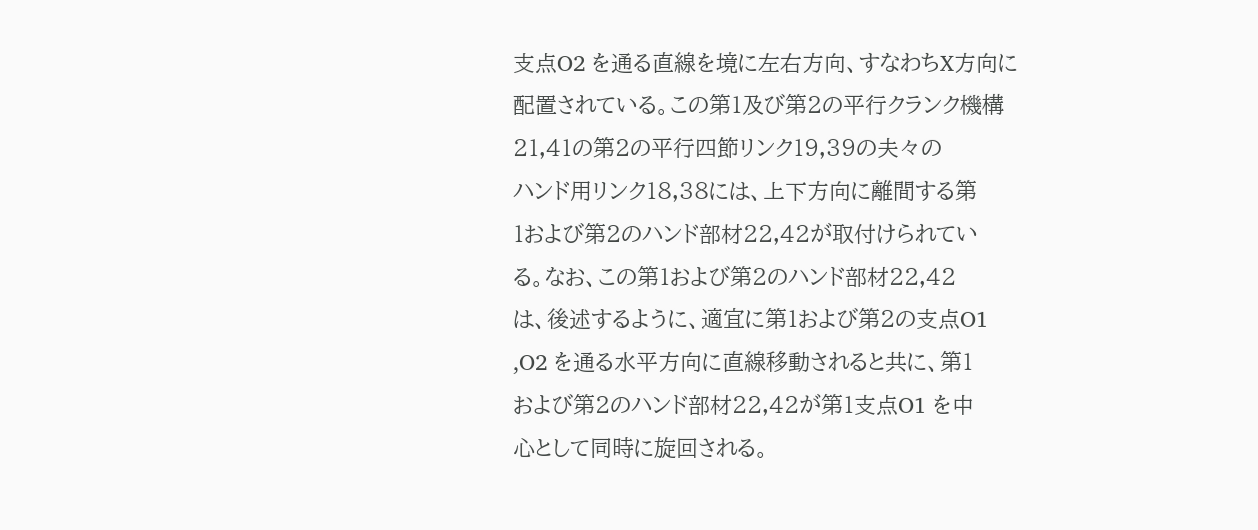支点O2 を通る直線を境に左右方向、すなわちX方向に
配置されている。この第1及び第2の平行クランク機構
21,41の第2の平行四節リンク19,39の夫々の
ハンド用リンク18,38には、上下方向に離間する第
1および第2のハンド部材22,42が取付けられてい
る。なお、この第1および第2のハンド部材22,42
は、後述するように、適宜に第1および第2の支点O1
,O2 を通る水平方向に直線移動されると共に、第1
および第2のハンド部材22,42が第1支点O1 を中
心として同時に旋回される。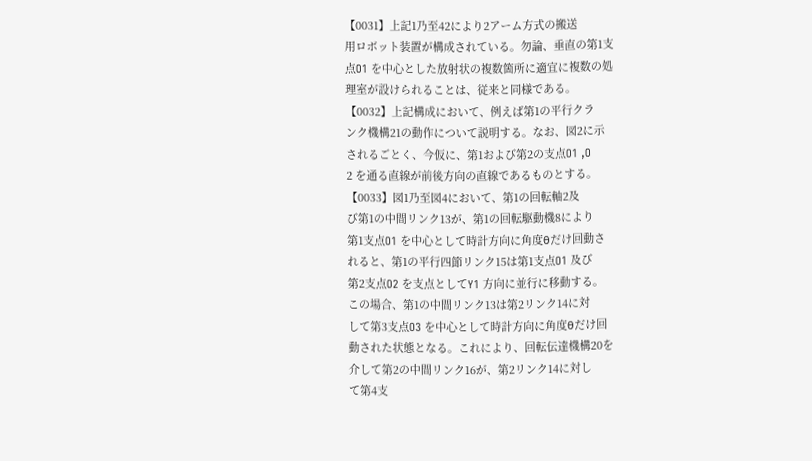【0031】上記1乃至42により2アーム方式の搬送
用ロボット装置が構成されている。勿論、垂直の第1支
点O1 を中心とした放射状の複数箇所に適宜に複数の処
理室が設けられることは、従来と同様である。
【0032】上記構成において、例えば第1の平行クラ
ンク機構21の動作について説明する。なお、図2に示
されるごとく、今仮に、第1および第2の支点O1 ,O
2 を通る直線が前後方向の直線であるものとする。
【0033】図1乃至図4において、第1の回転軸2及
び第1の中間リンク13が、第1の回転駆動機8により
第1支点O1 を中心として時計方向に角度θだけ回動さ
れると、第1の平行四節リンク15は第1支点O1 及び
第2支点O2 を支点としてY1 方向に並行に移動する。
この場合、第1の中間リンク13は第2リンク14に対
して第3支点O3 を中心として時計方向に角度θだけ回
動された状態となる。これにより、回転伝達機構20を
介して第2の中間リンク16が、第2リンク14に対し
て第4支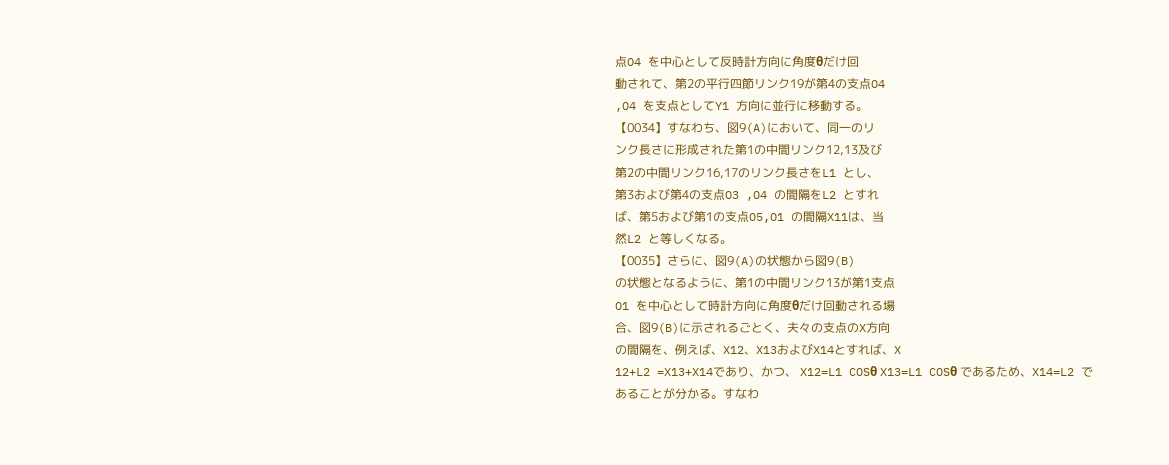点O4 を中心として反時計方向に角度θだけ回
動されて、第2の平行四節リンク19が第4の支点O4
,O4 を支点としてY1 方向に並行に移動する。
【0034】すなわち、図9(A)において、同一のリ
ンク長さに形成された第1の中間リンク12,13及び
第2の中間リンク16,17のリンク長さをL1 とし、
第3および第4の支点O3 ,O4 の間隔をL2 とすれ
ば、第5および第1の支点O5,O1 の間隔X11は、当
然L2 と等しくなる。
【0035】さらに、図9(A)の状態から図9(B)
の状態となるように、第1の中間リンク13が第1支点
O1 を中心として時計方向に角度θだけ回動される場
合、図9(B)に示されるごとく、夫々の支点のX方向
の間隔を、例えば、X12、X13およびX14とすれば、X
12+L2 =X13+X14であり、かつ、 X12=L1 COSθ X13=L1 COSθ であるため、X14=L2 であることが分かる。すなわ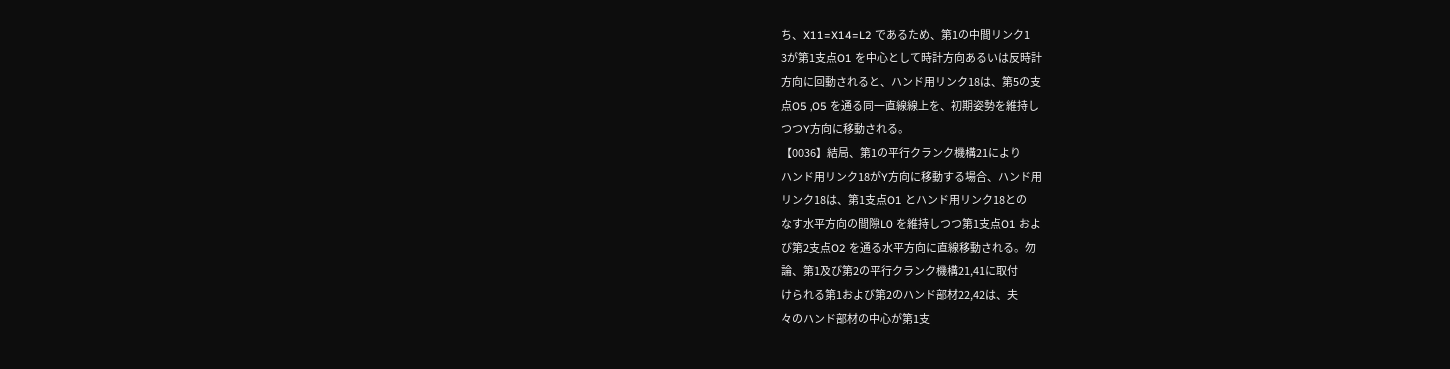ち、X11=X14=L2 であるため、第1の中間リンク1
3が第1支点O1 を中心として時計方向あるいは反時計
方向に回動されると、ハンド用リンク18は、第5の支
点O5 ,O5 を通る同一直線線上を、初期姿勢を維持し
つつY方向に移動される。
【0036】結局、第1の平行クランク機構21により
ハンド用リンク18がY方向に移動する場合、ハンド用
リンク18は、第1支点O1 とハンド用リンク18との
なす水平方向の間隙L0 を維持しつつ第1支点O1 およ
び第2支点O2 を通る水平方向に直線移動される。勿
論、第1及び第2の平行クランク機構21,41に取付
けられる第1および第2のハンド部材22,42は、夫
々のハンド部材の中心が第1支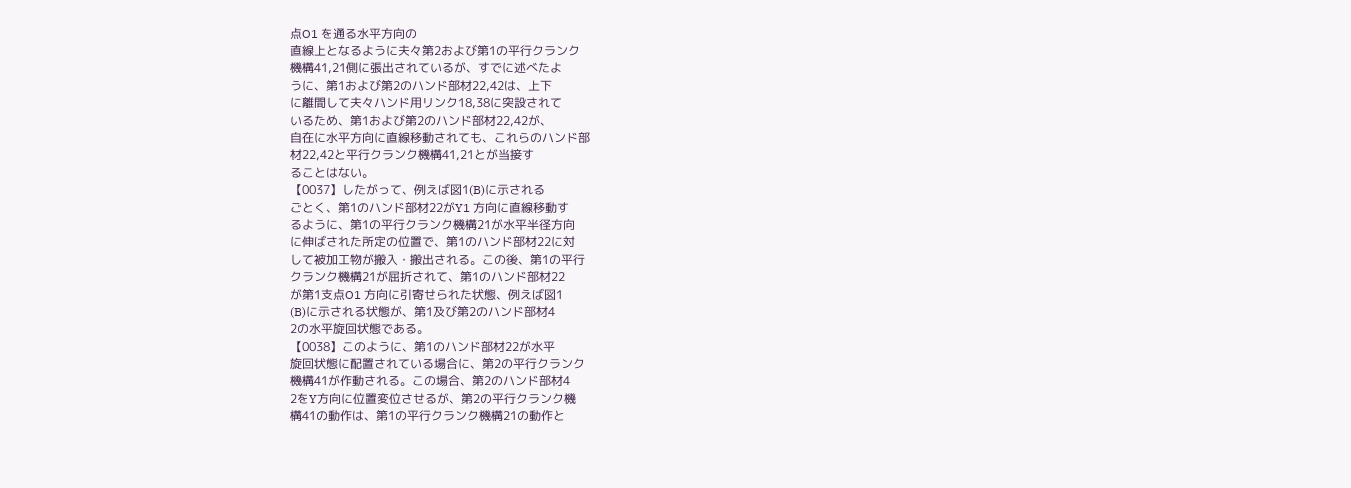点O1 を通る水平方向の
直線上となるように夫々第2および第1の平行クランク
機構41,21側に張出されているが、すでに述べたよ
うに、第1および第2のハンド部材22,42は、上下
に離間して夫々ハンド用リンク18,38に突設されて
いるため、第1および第2のハンド部材22,42が、
自在に水平方向に直線移動されても、これらのハンド部
材22,42と平行クランク機構41,21とが当接す
ることはない。
【0037】したがって、例えば図1(B)に示される
ごとく、第1のハンド部材22がY1 方向に直線移動す
るように、第1の平行クランク機構21が水平半径方向
に伸ばされた所定の位置で、第1のハンド部材22に対
して被加工物が搬入・搬出される。この後、第1の平行
クランク機構21が屈折されて、第1のハンド部材22
が第1支点O1 方向に引寄せられた状態、例えば図1
(B)に示される状態が、第1及び第2のハンド部材4
2の水平旋回状態である。
【0038】このように、第1のハンド部材22が水平
旋回状態に配置されている場合に、第2の平行クランク
機構41が作動される。この場合、第2のハンド部材4
2をY方向に位置変位させるが、第2の平行クランク機
構41の動作は、第1の平行クランク機構21の動作と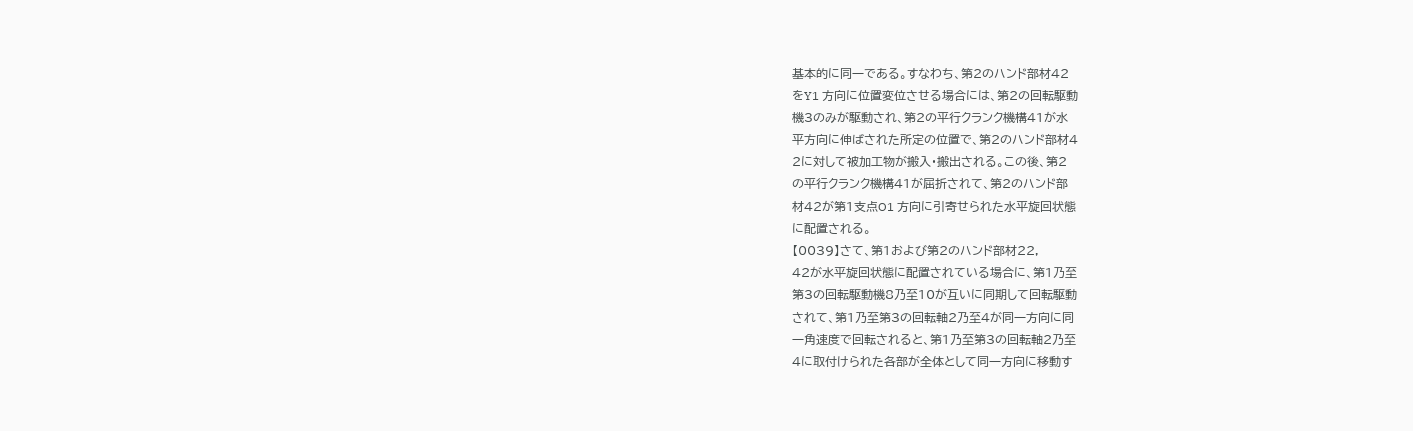基本的に同一である。すなわち、第2のハンド部材42
をY1 方向に位置変位させる場合には、第2の回転駆動
機3のみが駆動され、第2の平行クランク機構41が水
平方向に伸ばされた所定の位置で、第2のハンド部材4
2に対して被加工物が搬入・搬出される。この後、第2
の平行クランク機構41が屈折されて、第2のハンド部
材42が第1支点O1 方向に引寄せられた水平旋回状態
に配置される。
【0039】さて、第1および第2のハンド部材22,
42が水平旋回状態に配置されている場合に、第1乃至
第3の回転駆動機8乃至10が互いに同期して回転駆動
されて、第1乃至第3の回転軸2乃至4が同一方向に同
一角速度で回転されると、第1乃至第3の回転軸2乃至
4に取付けられた各部が全体として同一方向に移動す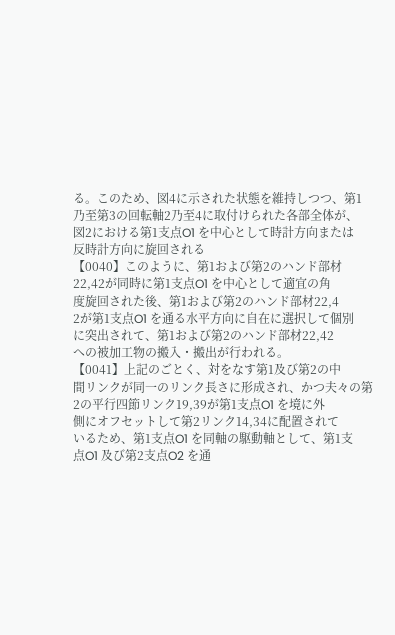る。このため、図4に示された状態を維持しつつ、第1
乃至第3の回転軸2乃至4に取付けられた各部全体が、
図2における第1支点O1 を中心として時計方向または
反時計方向に旋回される
【0040】このように、第1および第2のハンド部材
22,42が同時に第1支点O1 を中心として適宜の角
度旋回された後、第1および第2のハンド部材22,4
2が第1支点O1 を通る水平方向に自在に選択して個別
に突出されて、第1および第2のハンド部材22,42
への被加工物の搬入・搬出が行われる。
【0041】上記のごとく、対をなす第1及び第2の中
間リンクが同一のリンク長さに形成され、かつ夫々の第
2の平行四節リンク19,39が第1支点O1 を境に外
側にオフセットして第2リンク14,34に配置されて
いるため、第1支点O1 を同軸の駆動軸として、第1支
点O1 及び第2支点O2 を通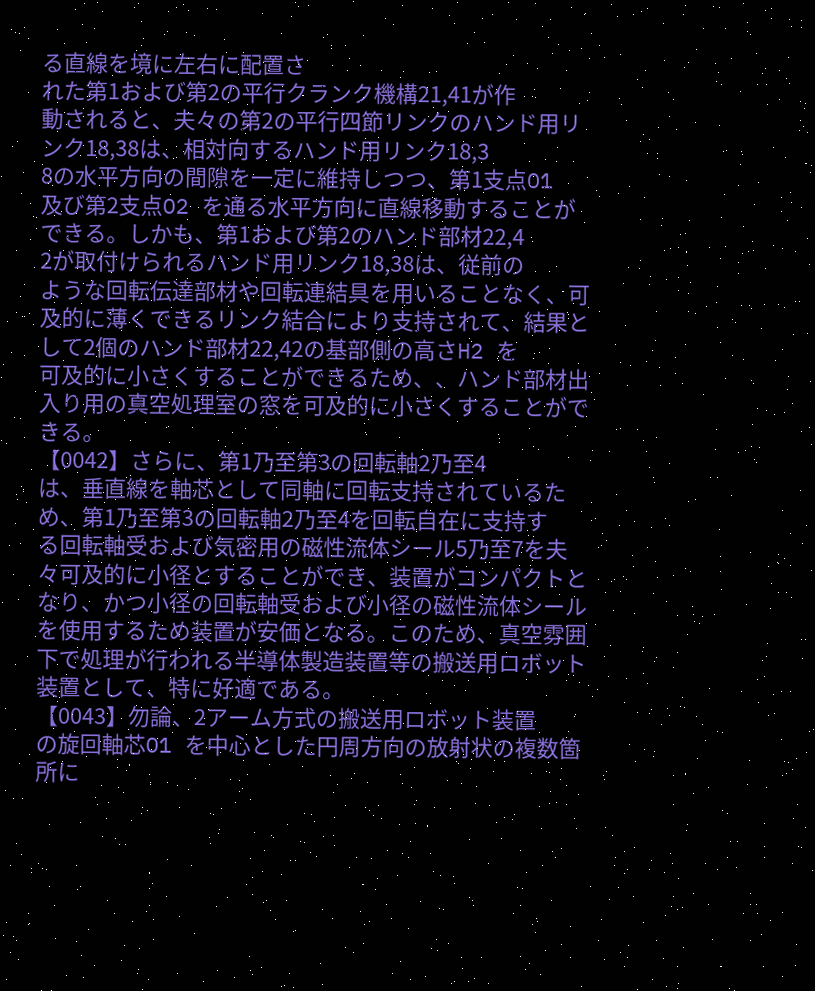る直線を境に左右に配置さ
れた第1および第2の平行クランク機構21,41が作
動されると、夫々の第2の平行四節リンクのハンド用リ
ンク18,38は、相対向するハンド用リンク18,3
8の水平方向の間隙を一定に維持しつつ、第1支点O1
及び第2支点O2 を通る水平方向に直線移動することが
できる。しかも、第1および第2のハンド部材22,4
2が取付けられるハンド用リンク18,38は、従前の
ような回転伝達部材や回転連結具を用いることなく、可
及的に薄くできるリンク結合により支持されて、結果と
して2個のハンド部材22,42の基部側の高さH2 を
可及的に小さくすることができるため、、ハンド部材出
入り用の真空処理室の窓を可及的に小さくすることがで
きる。
【0042】さらに、第1乃至第3の回転軸2乃至4
は、垂直線を軸芯として同軸に回転支持されているた
め、第1乃至第3の回転軸2乃至4を回転自在に支持す
る回転軸受および気密用の磁性流体シール5乃至7を夫
々可及的に小径とすることができ、装置がコンパクトと
なり、かつ小径の回転軸受および小径の磁性流体シール
を使用するため装置が安価となる。このため、真空雰囲
下で処理が行われる半導体製造装置等の搬送用ロボット
装置として、特に好適である。
【0043】勿論、2アーム方式の搬送用ロボット装置
の旋回軸芯O1 を中心とした円周方向の放射状の複数箇
所に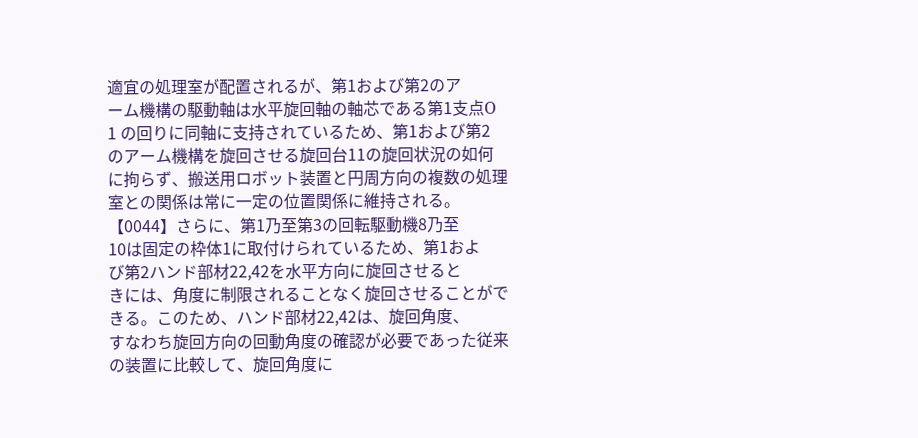適宜の処理室が配置されるが、第1および第2のア
ーム機構の駆動軸は水平旋回軸の軸芯である第1支点O
1 の回りに同軸に支持されているため、第1および第2
のアーム機構を旋回させる旋回台11の旋回状況の如何
に拘らず、搬送用ロボット装置と円周方向の複数の処理
室との関係は常に一定の位置関係に維持される。
【0044】さらに、第1乃至第3の回転駆動機8乃至
10は固定の枠体1に取付けられているため、第1およ
び第2ハンド部材22,42を水平方向に旋回させると
きには、角度に制限されることなく旋回させることがで
きる。このため、ハンド部材22,42は、旋回角度、
すなわち旋回方向の回動角度の確認が必要であった従来
の装置に比較して、旋回角度に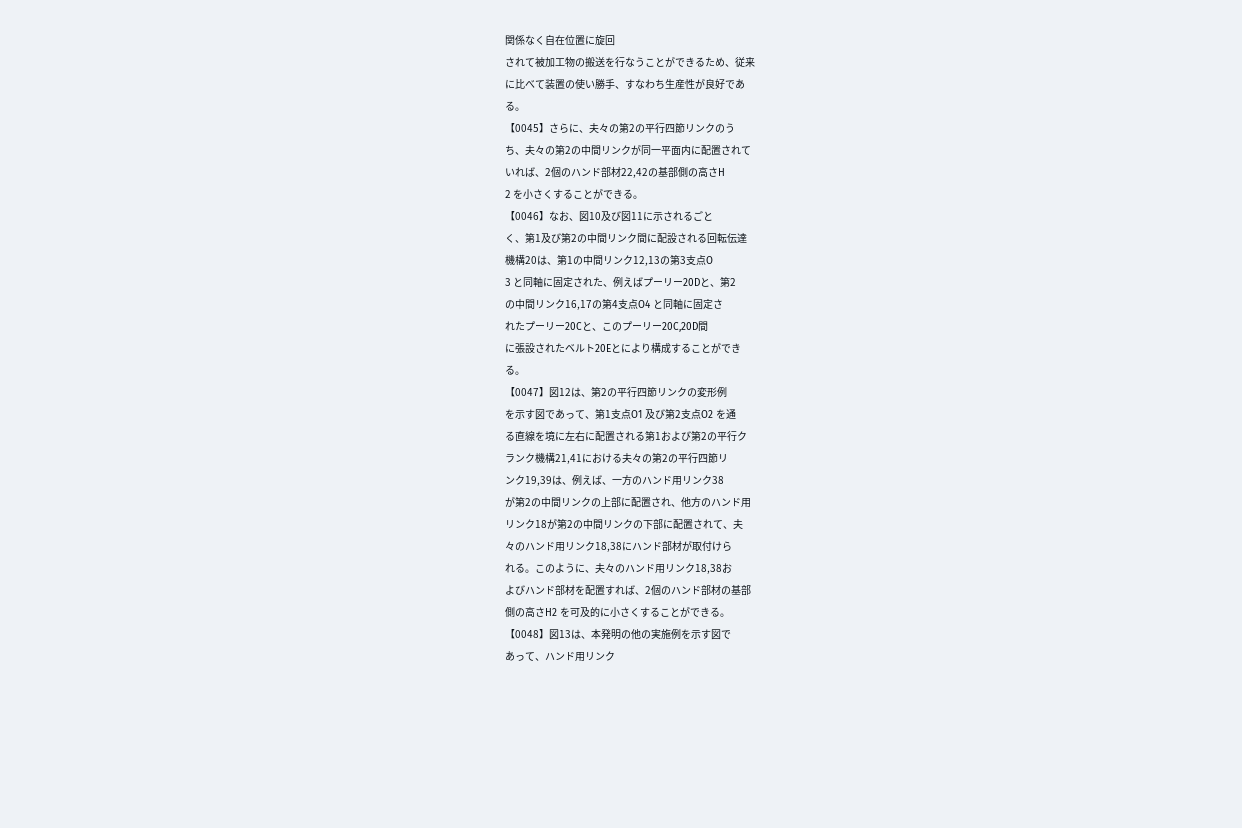関係なく自在位置に旋回
されて被加工物の搬送を行なうことができるため、従来
に比べて装置の使い勝手、すなわち生産性が良好であ
る。
【0045】さらに、夫々の第2の平行四節リンクのう
ち、夫々の第2の中間リンクが同一平面内に配置されて
いれば、2個のハンド部材22,42の基部側の高さH
2 を小さくすることができる。
【0046】なお、図10及び図11に示されるごと
く、第1及び第2の中間リンク間に配設される回転伝達
機構20は、第1の中間リンク12,13の第3支点O
3 と同軸に固定された、例えばプーリー20Dと、第2
の中間リンク16,17の第4支点O4 と同軸に固定さ
れたプーリー20Cと、このプーリー20C,20D間
に張設されたベルト20Eとにより構成することができ
る。
【0047】図12は、第2の平行四節リンクの変形例
を示す図であって、第1支点O1 及び第2支点O2 を通
る直線を境に左右に配置される第1および第2の平行ク
ランク機構21,41における夫々の第2の平行四節リ
ンク19,39は、例えば、一方のハンド用リンク38
が第2の中間リンクの上部に配置され、他方のハンド用
リンク18が第2の中間リンクの下部に配置されて、夫
々のハンド用リンク18,38にハンド部材が取付けら
れる。このように、夫々のハンド用リンク18,38お
よびハンド部材を配置すれば、2個のハンド部材の基部
側の高さH2 を可及的に小さくすることができる。
【0048】図13は、本発明の他の実施例を示す図で
あって、ハンド用リンク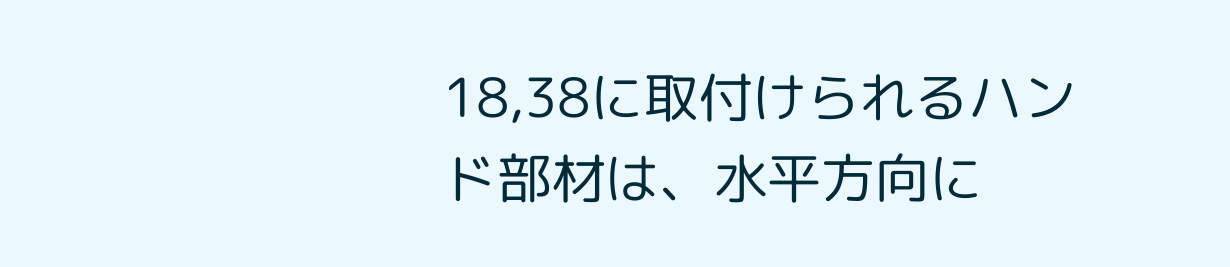18,38に取付けられるハン
ド部材は、水平方向に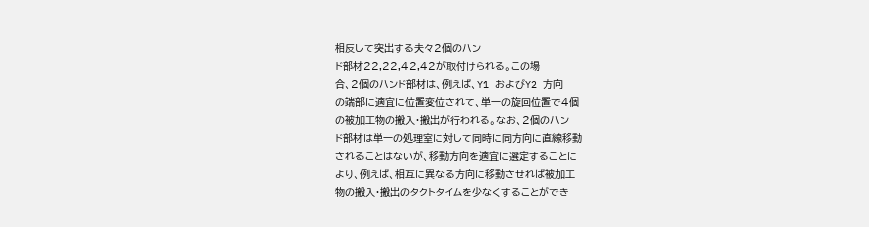相反して突出する夫々2個のハン
ド部材22,22,42,42が取付けられる。この場
合、2個のハンド部材は、例えば、Y1 およびY2 方向
の端部に適宜に位置変位されて、単一の旋回位置で4個
の被加工物の搬入・搬出が行われる。なお、2個のハン
ド部材は単一の処理室に対して同時に同方向に直線移動
されることはないが、移動方向を適宜に選定することに
より、例えば、相互に異なる方向に移動させれば被加工
物の搬入・搬出のタクトタイムを少なくすることができ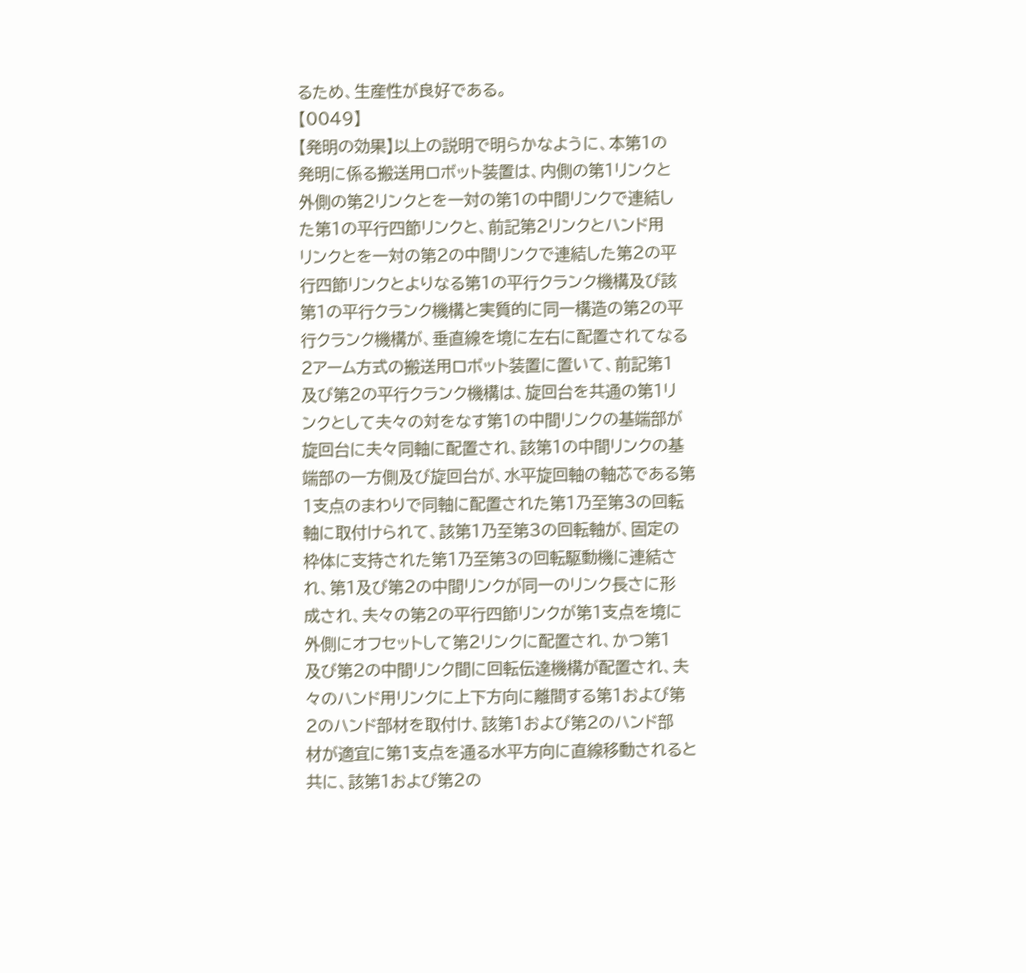るため、生産性が良好である。
【0049】
【発明の効果】以上の説明で明らかなように、本第1の
発明に係る搬送用ロボット装置は、内側の第1リンクと
外側の第2リンクとを一対の第1の中間リンクで連結し
た第1の平行四節リンクと、前記第2リンクとハンド用
リンクとを一対の第2の中間リンクで連結した第2の平
行四節リンクとよりなる第1の平行クランク機構及び該
第1の平行クランク機構と実質的に同一構造の第2の平
行クランク機構が、垂直線を境に左右に配置されてなる
2アーム方式の搬送用ロボット装置に置いて、前記第1
及び第2の平行クランク機構は、旋回台を共通の第1リ
ンクとして夫々の対をなす第1の中間リンクの基端部が
旋回台に夫々同軸に配置され、該第1の中間リンクの基
端部の一方側及び旋回台が、水平旋回軸の軸芯である第
1支点のまわりで同軸に配置された第1乃至第3の回転
軸に取付けられて、該第1乃至第3の回転軸が、固定の
枠体に支持された第1乃至第3の回転駆動機に連結さ
れ、第1及び第2の中間リンクが同一のリンク長さに形
成され、夫々の第2の平行四節リンクが第1支点を境に
外側にオフセットして第2リンクに配置され、かつ第1
及び第2の中間リンク間に回転伝達機構が配置され、夫
々のハンド用リンクに上下方向に離間する第1および第
2のハンド部材を取付け、該第1および第2のハンド部
材が適宜に第1支点を通る水平方向に直線移動されると
共に、該第1および第2の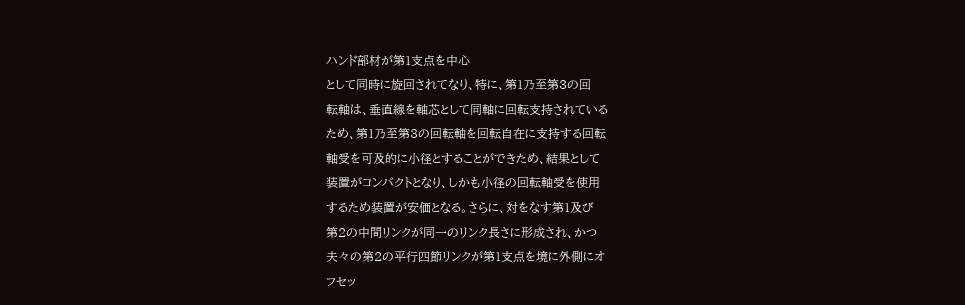ハンド部材が第1支点を中心
として同時に旋回されてなり、特に、第1乃至第3の回
転軸は、垂直線を軸芯として同軸に回転支持されている
ため、第1乃至第3の回転軸を回転自在に支持する回転
軸受を可及的に小径とすることができため、結果として
装置がコンパクトとなり、しかも小径の回転軸受を使用
するため装置が安価となる。さらに、対をなす第1及び
第2の中間リンクが同一のリンク長さに形成され、かつ
夫々の第2の平行四節リンクが第1支点を境に外側にオ
フセッ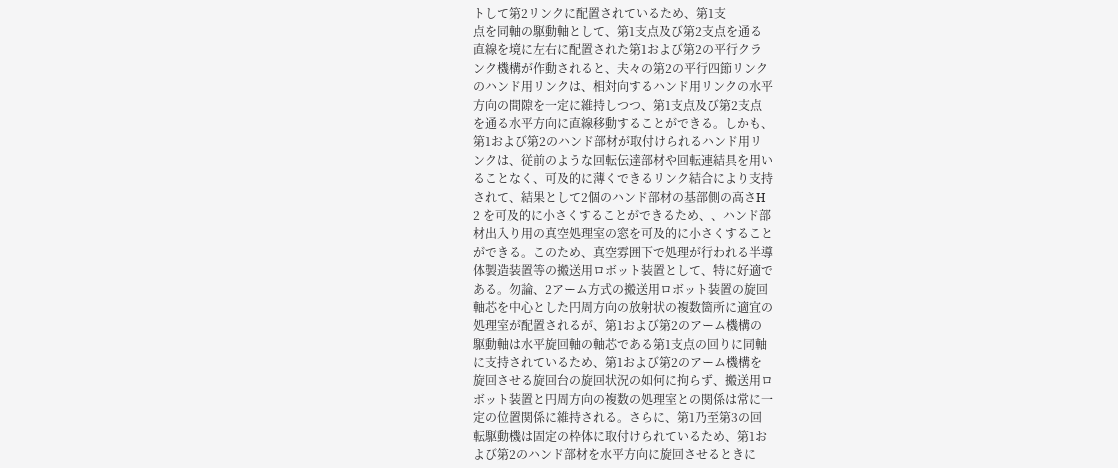トして第2リンクに配置されているため、第1支
点を同軸の駆動軸として、第1支点及び第2支点を通る
直線を境に左右に配置された第1および第2の平行クラ
ンク機構が作動されると、夫々の第2の平行四節リンク
のハンド用リンクは、相対向するハンド用リンクの水平
方向の間隙を一定に維持しつつ、第1支点及び第2支点
を通る水平方向に直線移動することができる。しかも、
第1および第2のハンド部材が取付けられるハンド用リ
ンクは、従前のような回転伝達部材や回転連結具を用い
ることなく、可及的に薄くできるリンク結合により支持
されて、結果として2個のハンド部材の基部側の高さH
2 を可及的に小さくすることができるため、、ハンド部
材出入り用の真空処理室の窓を可及的に小さくすること
ができる。このため、真空雰囲下で処理が行われる半導
体製造装置等の搬送用ロボット装置として、特に好適で
ある。勿論、2アーム方式の搬送用ロボット装置の旋回
軸芯を中心とした円周方向の放射状の複数箇所に適宜の
処理室が配置されるが、第1および第2のアーム機構の
駆動軸は水平旋回軸の軸芯である第1支点の回りに同軸
に支持されているため、第1および第2のアーム機構を
旋回させる旋回台の旋回状況の如何に拘らず、搬送用ロ
ボット装置と円周方向の複数の処理室との関係は常に一
定の位置関係に維持される。さらに、第1乃至第3の回
転駆動機は固定の枠体に取付けられているため、第1お
よび第2のハンド部材を水平方向に旋回させるときに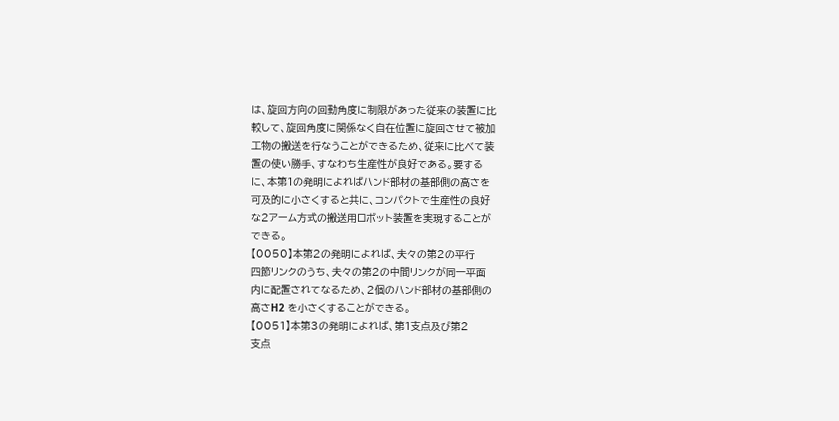は、旋回方向の回動角度に制限があった従来の装置に比
較して、旋回角度に関係なく自在位置に旋回させて被加
工物の搬送を行なうことができるため、従来に比べて装
置の使い勝手、すなわち生産性が良好である。要する
に、本第1の発明によればハンド部材の基部側の高さを
可及的に小さくすると共に、コンパクトで生産性の良好
な2アーム方式の搬送用ロボット装置を実現することが
できる。
【0050】本第2の発明によれば、夫々の第2の平行
四節リンクのうち、夫々の第2の中間リンクが同一平面
内に配置されてなるため、2個のハンド部材の基部側の
高さH2 を小さくすることができる。
【0051】本第3の発明によれば、第1支点及び第2
支点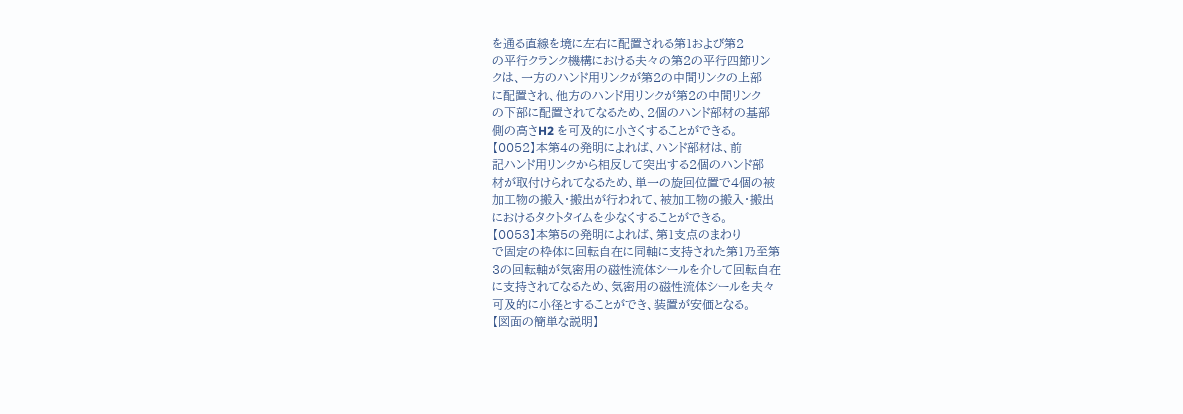を通る直線を境に左右に配置される第1および第2
の平行クランク機構における夫々の第2の平行四節リン
クは、一方のハンド用リンクが第2の中間リンクの上部
に配置され、他方のハンド用リンクが第2の中間リンク
の下部に配置されてなるため、2個のハンド部材の基部
側の高さH2 を可及的に小さくすることができる。
【0052】本第4の発明によれば、ハンド部材は、前
記ハンド用リンクから相反して突出する2個のハンド部
材が取付けられてなるため、単一の旋回位置で4個の被
加工物の搬入・搬出が行われて、被加工物の搬入・搬出
におけるタクトタイムを少なくすることができる。
【0053】本第5の発明によれば、第1支点のまわり
で固定の枠体に回転自在に同軸に支持された第1乃至第
3の回転軸が気密用の磁性流体シールを介して回転自在
に支持されてなるため、気密用の磁性流体シールを夫々
可及的に小径とすることができ、装置が安価となる。
【図面の簡単な説明】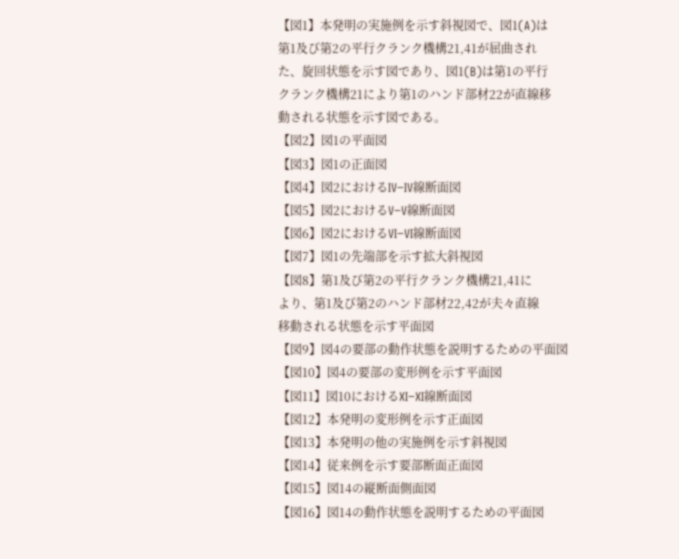【図1】本発明の実施例を示す斜視図で、図1(A)は
第1及び第2の平行クランク機構21,41が屈曲され
た、旋回状態を示す図であり、図1(B)は第1の平行
クランク機構21により第1のハンド部材22が直線移
動される状態を示す図である。
【図2】図1の平面図
【図3】図1の正面図
【図4】図2におけるIV−IV線断面図
【図5】図2におけるV−V線断面図
【図6】図2におけるVI−VI線断面図
【図7】図1の先端部を示す拡大斜視図
【図8】第1及び第2の平行クランク機構21,41に
より、第1及び第2のハンド部材22,42が夫々直線
移動される状態を示す平面図
【図9】図4の要部の動作状態を説明するための平面図
【図10】図4の要部の変形例を示す平面図
【図11】図10におけるXI−XI線断面図
【図12】本発明の変形例を示す正面図
【図13】本発明の他の実施例を示す斜視図
【図14】従来例を示す要部断面正面図
【図15】図14の縦断面側面図
【図16】図14の動作状態を説明するための平面図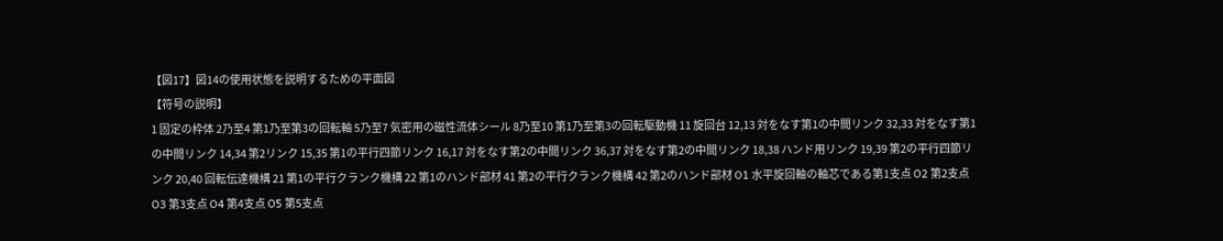【図17】図14の使用状態を説明するための平面図
【符号の説明】
1 固定の枠体 2乃至4 第1乃至第3の回転軸 5乃至7 気密用の磁性流体シール 8乃至10 第1乃至第3の回転駆動機 11 旋回台 12,13 対をなす第1の中間リンク 32,33 対をなす第1の中間リンク 14,34 第2リンク 15,35 第1の平行四節リンク 16,17 対をなす第2の中間リンク 36,37 対をなす第2の中間リンク 18,38 ハンド用リンク 19,39 第2の平行四節リンク 20,40 回転伝達機構 21 第1の平行クランク機構 22 第1のハンド部材 41 第2の平行クランク機構 42 第2のハンド部材 O1 水平旋回軸の軸芯である第1支点 O2 第2支点 O3 第3支点 O4 第4支点 O5 第5支点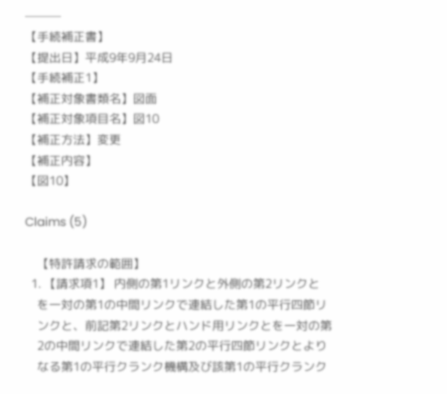───
【手続補正書】
【提出日】平成9年9月24日
【手続補正1】
【補正対象書類名】図面
【補正対象項目名】図10
【補正方法】変更
【補正内容】
【図10】

Claims (5)

    【特許請求の範囲】
  1. 【請求項1】 内側の第1リンクと外側の第2リンクと
    を一対の第1の中間リンクで連結した第1の平行四節リ
    ンクと、前記第2リンクとハンド用リンクとを一対の第
    2の中間リンクで連結した第2の平行四節リンクとより
    なる第1の平行クランク機構及び該第1の平行クランク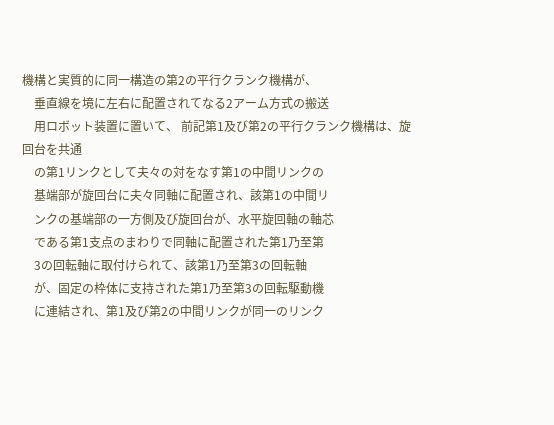機構と実質的に同一構造の第2の平行クランク機構が、
    垂直線を境に左右に配置されてなる2アーム方式の搬送
    用ロボット装置に置いて、 前記第1及び第2の平行クランク機構は、旋回台を共通
    の第1リンクとして夫々の対をなす第1の中間リンクの
    基端部が旋回台に夫々同軸に配置され、該第1の中間リ
    ンクの基端部の一方側及び旋回台が、水平旋回軸の軸芯
    である第1支点のまわりで同軸に配置された第1乃至第
    3の回転軸に取付けられて、該第1乃至第3の回転軸
    が、固定の枠体に支持された第1乃至第3の回転駆動機
    に連結され、第1及び第2の中間リンクが同一のリンク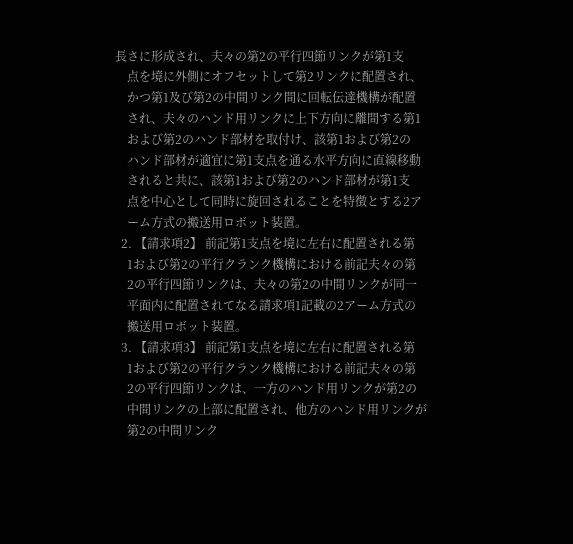長さに形成され、夫々の第2の平行四節リンクが第1支
    点を境に外側にオフセットして第2リンクに配置され、
    かつ第1及び第2の中間リンク間に回転伝達機構が配置
    され、夫々のハンド用リンクに上下方向に離間する第1
    および第2のハンド部材を取付け、該第1および第2の
    ハンド部材が適宜に第1支点を通る水平方向に直線移動
    されると共に、該第1および第2のハンド部材が第1支
    点を中心として同時に旋回されることを特徴とする2ア
    ーム方式の搬送用ロボット装置。
  2. 【請求項2】 前記第1支点を境に左右に配置される第
    1および第2の平行クランク機構における前記夫々の第
    2の平行四節リンクは、夫々の第2の中間リンクが同一
    平面内に配置されてなる請求項1記載の2アーム方式の
    搬送用ロボット装置。
  3. 【請求項3】 前記第1支点を境に左右に配置される第
    1および第2の平行クランク機構における前記夫々の第
    2の平行四節リンクは、一方のハンド用リンクが第2の
    中間リンクの上部に配置され、他方のハンド用リンクが
    第2の中間リンク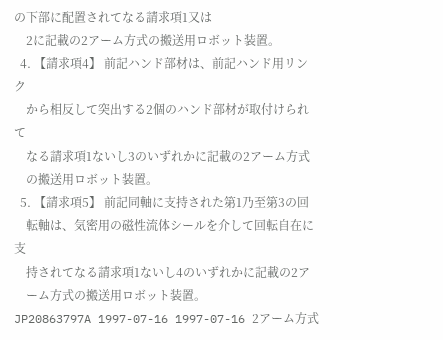の下部に配置されてなる請求項1又は
    2に記載の2アーム方式の搬送用ロボット装置。
  4. 【請求項4】 前記ハンド部材は、前記ハンド用リンク
    から相反して突出する2個のハンド部材が取付けられて
    なる請求項1ないし3のいずれかに記載の2アーム方式
    の搬送用ロボット装置。
  5. 【請求項5】 前記同軸に支持された第1乃至第3の回
    転軸は、気密用の磁性流体シールを介して回転自在に支
    持されてなる請求項1ないし4のいずれかに記載の2ア
    ーム方式の搬送用ロボット装置。
JP20863797A 1997-07-16 1997-07-16 2アーム方式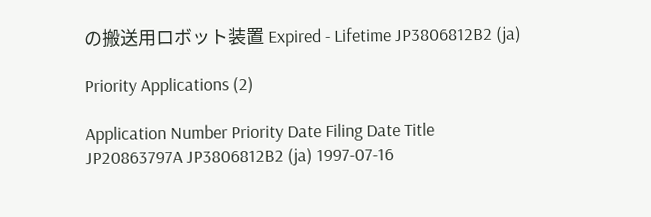の搬送用ロボット装置 Expired - Lifetime JP3806812B2 (ja)

Priority Applications (2)

Application Number Priority Date Filing Date Title
JP20863797A JP3806812B2 (ja) 1997-07-16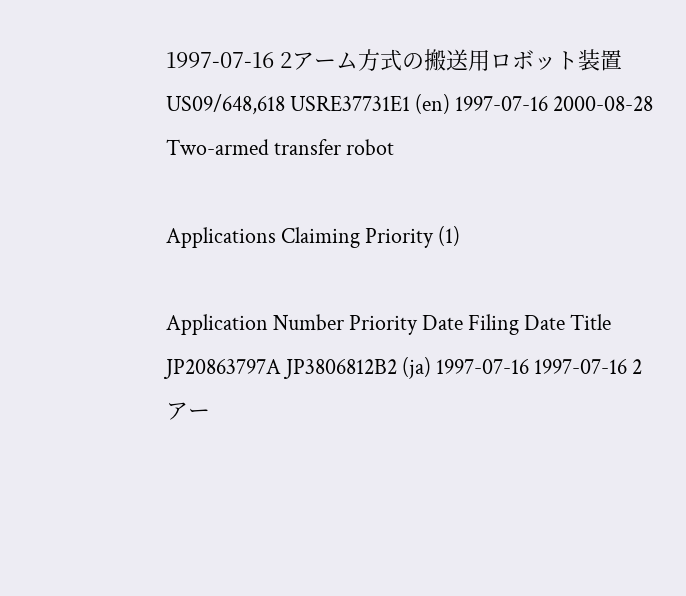1997-07-16 2アーム方式の搬送用ロボット装置
US09/648,618 USRE37731E1 (en) 1997-07-16 2000-08-28 Two-armed transfer robot

Applications Claiming Priority (1)

Application Number Priority Date Filing Date Title
JP20863797A JP3806812B2 (ja) 1997-07-16 1997-07-16 2アー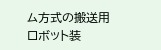ム方式の搬送用ロボット装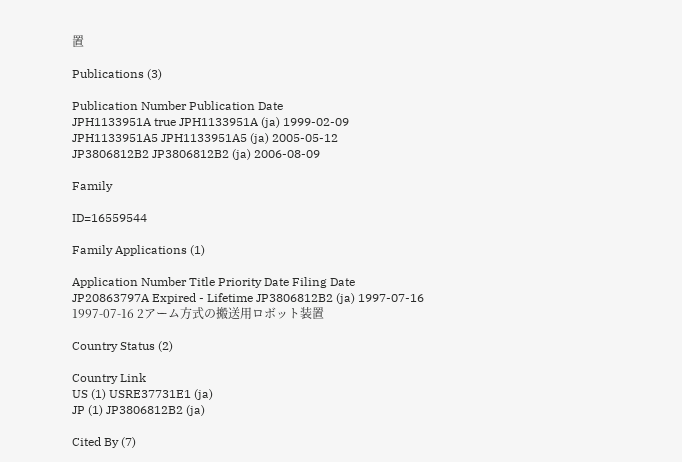置

Publications (3)

Publication Number Publication Date
JPH1133951A true JPH1133951A (ja) 1999-02-09
JPH1133951A5 JPH1133951A5 (ja) 2005-05-12
JP3806812B2 JP3806812B2 (ja) 2006-08-09

Family

ID=16559544

Family Applications (1)

Application Number Title Priority Date Filing Date
JP20863797A Expired - Lifetime JP3806812B2 (ja) 1997-07-16 1997-07-16 2アーム方式の搬送用ロボット装置

Country Status (2)

Country Link
US (1) USRE37731E1 (ja)
JP (1) JP3806812B2 (ja)

Cited By (7)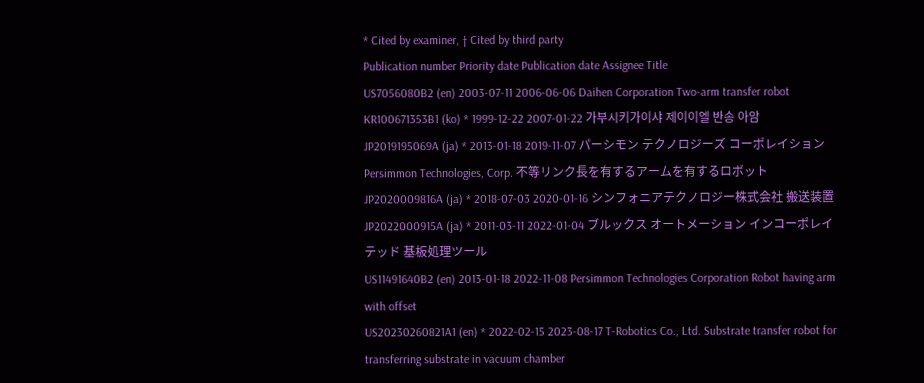* Cited by examiner, † Cited by third party
Publication number Priority date Publication date Assignee Title
US7056080B2 (en) 2003-07-11 2006-06-06 Daihen Corporation Two-arm transfer robot
KR100671353B1 (ko) * 1999-12-22 2007-01-22 가부시키가이샤 제이이엘 반송 아암
JP2019195069A (ja) * 2013-01-18 2019-11-07 パーシモン テクノロジーズ コーポレイションPersimmon Technologies, Corp. 不等リンク長を有するアームを有するロボット
JP2020009816A (ja) * 2018-07-03 2020-01-16 シンフォニアテクノロジー株式会社 搬送装置
JP2022000915A (ja) * 2011-03-11 2022-01-04 ブルックス オートメーション インコーポレイテッド 基板処理ツール
US11491640B2 (en) 2013-01-18 2022-11-08 Persimmon Technologies Corporation Robot having arm with offset
US20230260821A1 (en) * 2022-02-15 2023-08-17 T-Robotics Co., Ltd. Substrate transfer robot for transferring substrate in vacuum chamber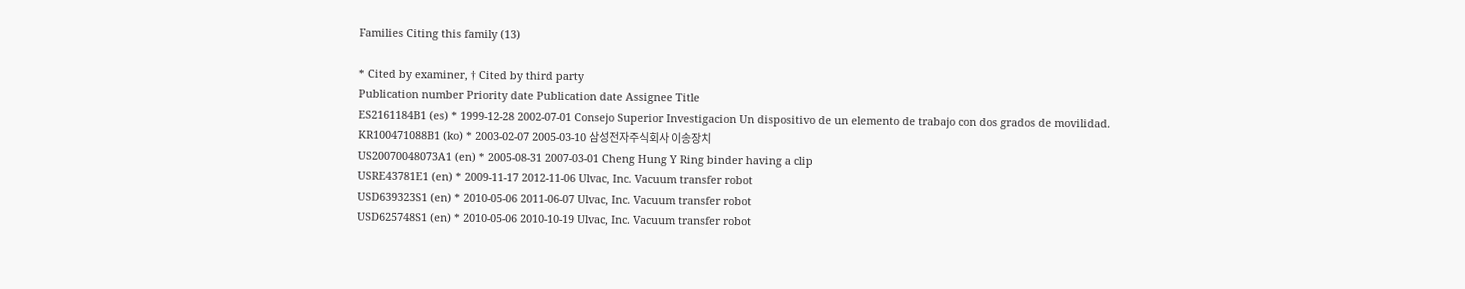Families Citing this family (13)

* Cited by examiner, † Cited by third party
Publication number Priority date Publication date Assignee Title
ES2161184B1 (es) * 1999-12-28 2002-07-01 Consejo Superior Investigacion Un dispositivo de un elemento de trabajo con dos grados de movilidad.
KR100471088B1 (ko) * 2003-02-07 2005-03-10 삼성전자주식회사 이송장치
US20070048073A1 (en) * 2005-08-31 2007-03-01 Cheng Hung Y Ring binder having a clip
USRE43781E1 (en) * 2009-11-17 2012-11-06 Ulvac, Inc. Vacuum transfer robot
USD639323S1 (en) * 2010-05-06 2011-06-07 Ulvac, Inc. Vacuum transfer robot
USD625748S1 (en) * 2010-05-06 2010-10-19 Ulvac, Inc. Vacuum transfer robot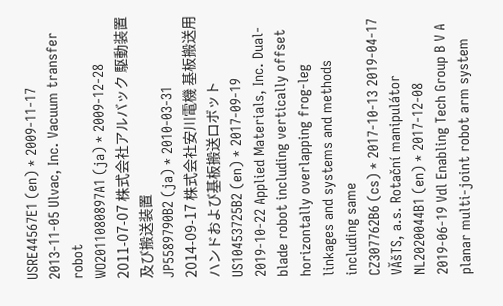USRE44567E1 (en) * 2009-11-17 2013-11-05 Ulvac, Inc. Vacuum transfer robot
WO2011080897A1 (ja) * 2009-12-28 2011-07-07 株式会社アルバック 駆動装置及び搬送装置
JP5589790B2 (ja) * 2010-03-31 2014-09-17 株式会社安川電機 基板搬送用ハンドおよび基板搬送ロボット
US10453725B2 (en) * 2017-09-19 2019-10-22 Applied Materials, Inc. Dual-blade robot including vertically offset horizontally overlapping frog-leg linkages and systems and methods including same
CZ307762B6 (cs) * 2017-10-13 2019-04-17 VĂšTS, a.s. Rotační manipulátor
NL2020044B1 (en) * 2017-12-08 2019-06-19 Vdl Enabling Tech Group B V A planar multi-joint robot arm system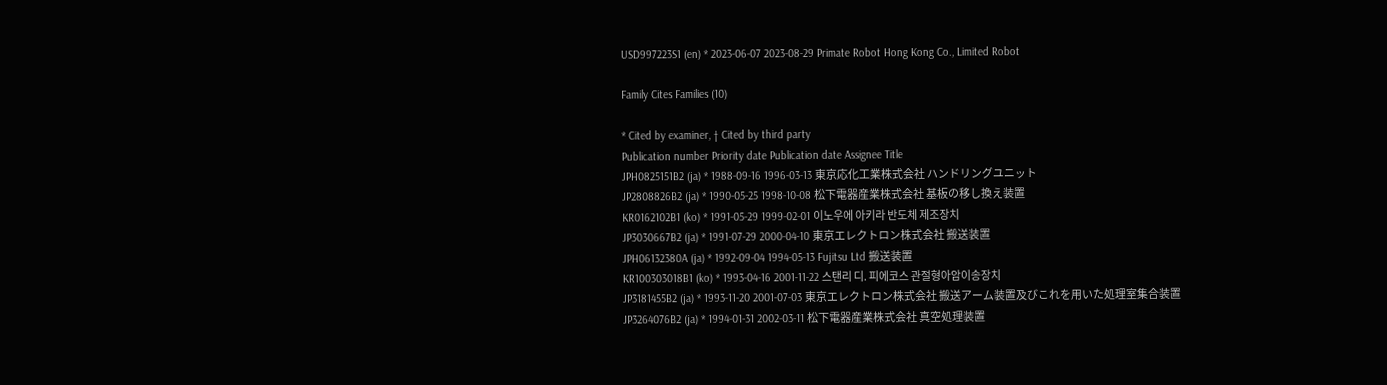USD997223S1 (en) * 2023-06-07 2023-08-29 Primate Robot Hong Kong Co., Limited Robot

Family Cites Families (10)

* Cited by examiner, † Cited by third party
Publication number Priority date Publication date Assignee Title
JPH0825151B2 (ja) * 1988-09-16 1996-03-13 東京応化工業株式会社 ハンドリングユニット
JP2808826B2 (ja) * 1990-05-25 1998-10-08 松下電器産業株式会社 基板の移し換え装置
KR0162102B1 (ko) * 1991-05-29 1999-02-01 이노우에 아키라 반도체 제조장치
JP3030667B2 (ja) * 1991-07-29 2000-04-10 東京エレクトロン株式会社 搬送装置
JPH06132380A (ja) * 1992-09-04 1994-05-13 Fujitsu Ltd 搬送装置
KR100303018B1 (ko) * 1993-04-16 2001-11-22 스탠리 디. 피에코스 관절형아암이송장치
JP3181455B2 (ja) * 1993-11-20 2001-07-03 東京エレクトロン株式会社 搬送アーム装置及びこれを用いた処理室集合装置
JP3264076B2 (ja) * 1994-01-31 2002-03-11 松下電器産業株式会社 真空処理装置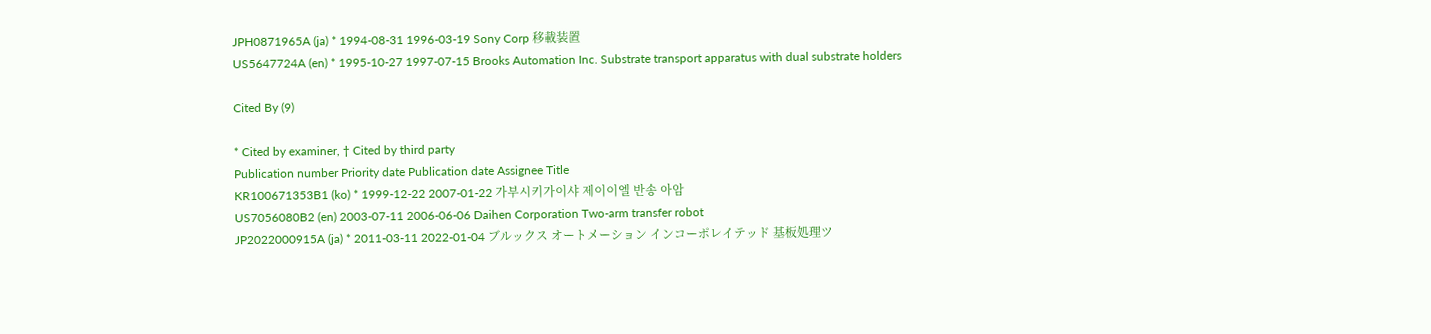JPH0871965A (ja) * 1994-08-31 1996-03-19 Sony Corp 移載装置
US5647724A (en) * 1995-10-27 1997-07-15 Brooks Automation Inc. Substrate transport apparatus with dual substrate holders

Cited By (9)

* Cited by examiner, † Cited by third party
Publication number Priority date Publication date Assignee Title
KR100671353B1 (ko) * 1999-12-22 2007-01-22 가부시키가이샤 제이이엘 반송 아암
US7056080B2 (en) 2003-07-11 2006-06-06 Daihen Corporation Two-arm transfer robot
JP2022000915A (ja) * 2011-03-11 2022-01-04 ブルックス オートメーション インコーポレイテッド 基板処理ツ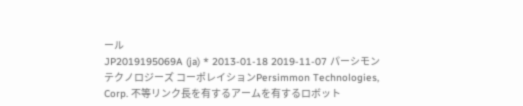ール
JP2019195069A (ja) * 2013-01-18 2019-11-07 パーシモン テクノロジーズ コーポレイションPersimmon Technologies, Corp. 不等リンク長を有するアームを有するロボット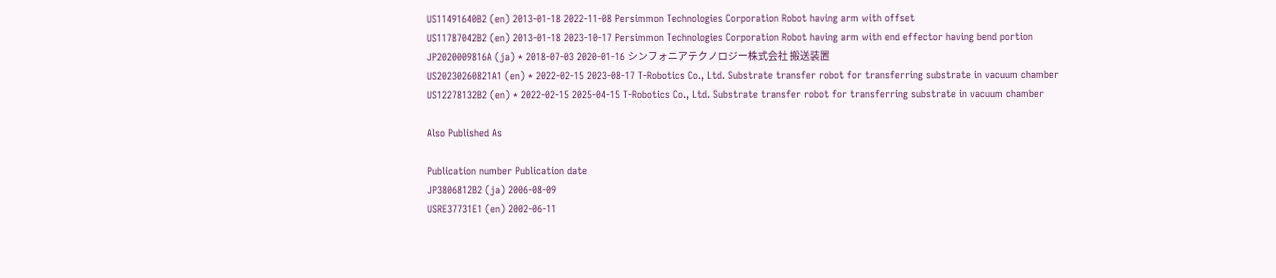US11491640B2 (en) 2013-01-18 2022-11-08 Persimmon Technologies Corporation Robot having arm with offset
US11787042B2 (en) 2013-01-18 2023-10-17 Persimmon Technologies Corporation Robot having arm with end effector having bend portion
JP2020009816A (ja) * 2018-07-03 2020-01-16 シンフォニアテクノロジー株式会社 搬送装置
US20230260821A1 (en) * 2022-02-15 2023-08-17 T-Robotics Co., Ltd. Substrate transfer robot for transferring substrate in vacuum chamber
US12278132B2 (en) * 2022-02-15 2025-04-15 T-Robotics Co., Ltd. Substrate transfer robot for transferring substrate in vacuum chamber

Also Published As

Publication number Publication date
JP3806812B2 (ja) 2006-08-09
USRE37731E1 (en) 2002-06-11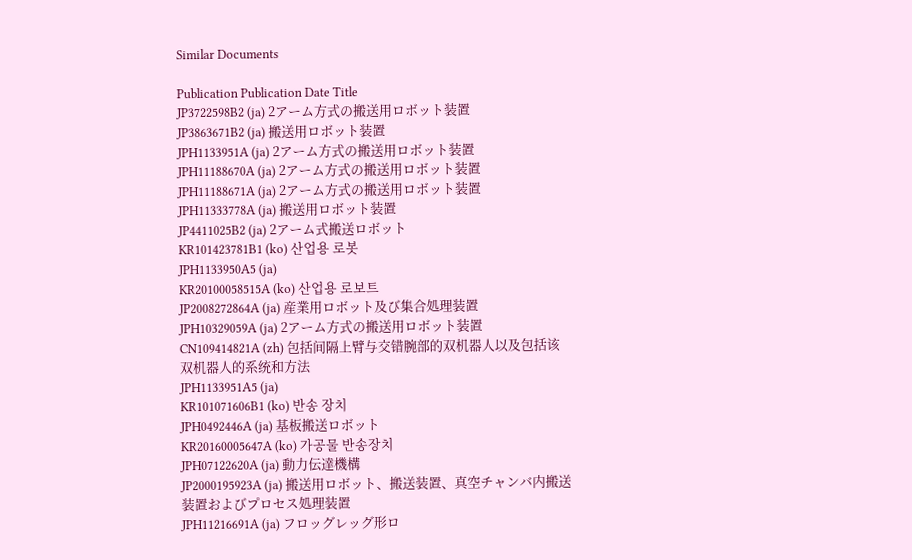Similar Documents

Publication Publication Date Title
JP3722598B2 (ja) 2アーム方式の搬送用ロボット装置
JP3863671B2 (ja) 搬送用ロボット装置
JPH1133951A (ja) 2アーム方式の搬送用ロボット装置
JPH11188670A (ja) 2アーム方式の搬送用ロボット装置
JPH11188671A (ja) 2アーム方式の搬送用ロボット装置
JPH11333778A (ja) 搬送用ロボット装置
JP4411025B2 (ja) 2アーム式搬送ロボット
KR101423781B1 (ko) 산업용 로봇
JPH1133950A5 (ja)
KR20100058515A (ko) 산업용 로보트
JP2008272864A (ja) 産業用ロボット及び集合処理装置
JPH10329059A (ja) 2アーム方式の搬送用ロボット装置
CN109414821A (zh) 包括间隔上臂与交错腕部的双机器人以及包括该双机器人的系统和方法
JPH1133951A5 (ja)
KR101071606B1 (ko) 반송 장치
JPH0492446A (ja) 基板搬送ロボット
KR20160005647A (ko) 가공물 반송장치
JPH07122620A (ja) 動力伝達機構
JP2000195923A (ja) 搬送用ロボット、搬送装置、真空チャンバ内搬送装置およびプロセス処理装置
JPH11216691A (ja) フロッグレッグ形ロ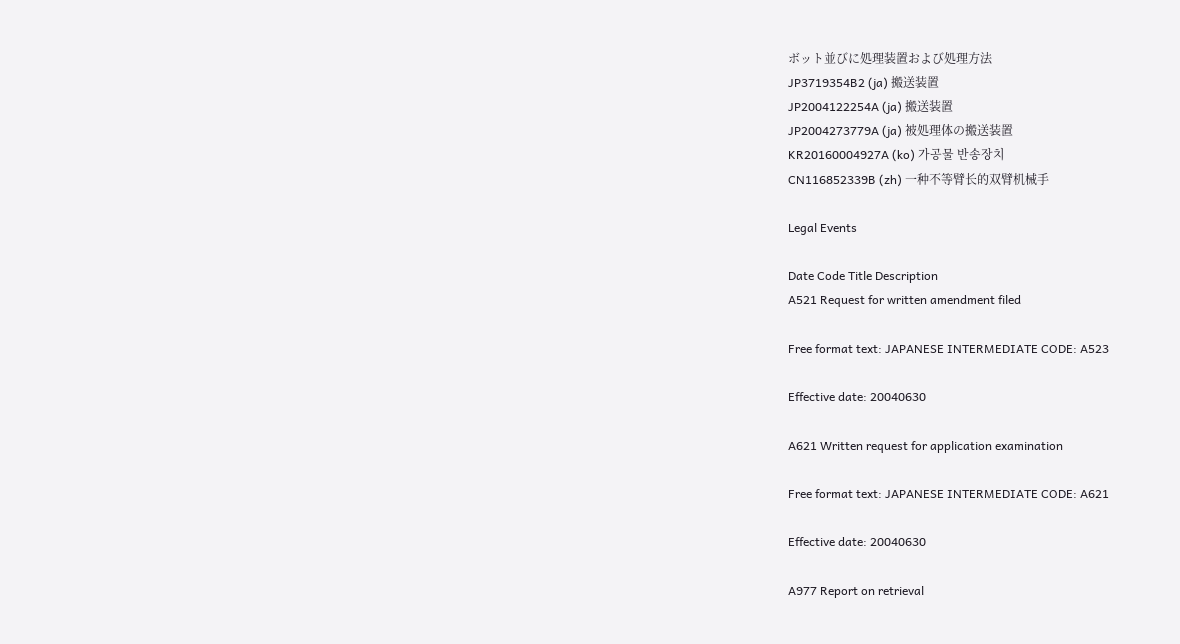ボット並びに処理装置および処理方法
JP3719354B2 (ja) 搬送装置
JP2004122254A (ja) 搬送装置
JP2004273779A (ja) 被処理体の搬送装置
KR20160004927A (ko) 가공물 반송장치
CN116852339B (zh) 一种不等臂长的双臂机械手

Legal Events

Date Code Title Description
A521 Request for written amendment filed

Free format text: JAPANESE INTERMEDIATE CODE: A523

Effective date: 20040630

A621 Written request for application examination

Free format text: JAPANESE INTERMEDIATE CODE: A621

Effective date: 20040630

A977 Report on retrieval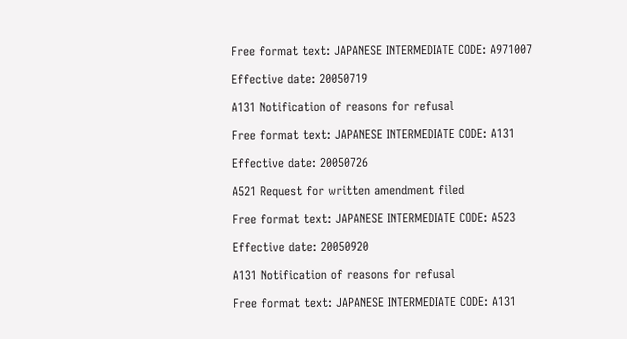Free format text: JAPANESE INTERMEDIATE CODE: A971007

Effective date: 20050719

A131 Notification of reasons for refusal

Free format text: JAPANESE INTERMEDIATE CODE: A131

Effective date: 20050726

A521 Request for written amendment filed

Free format text: JAPANESE INTERMEDIATE CODE: A523

Effective date: 20050920

A131 Notification of reasons for refusal

Free format text: JAPANESE INTERMEDIATE CODE: A131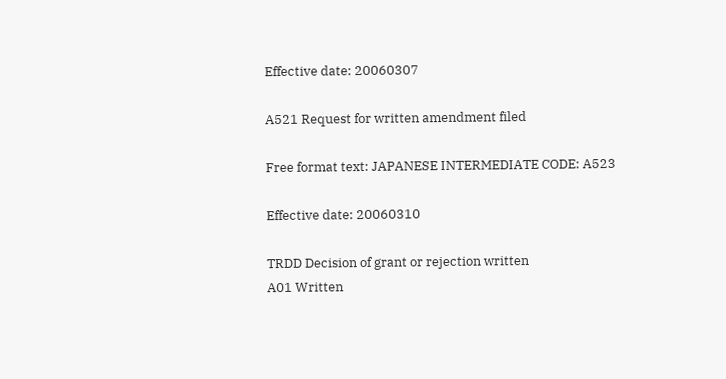Effective date: 20060307

A521 Request for written amendment filed

Free format text: JAPANESE INTERMEDIATE CODE: A523

Effective date: 20060310

TRDD Decision of grant or rejection written
A01 Written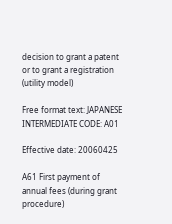decision to grant a patent or to grant a registration (utility model)

Free format text: JAPANESE INTERMEDIATE CODE: A01

Effective date: 20060425

A61 First payment of annual fees (during grant procedure)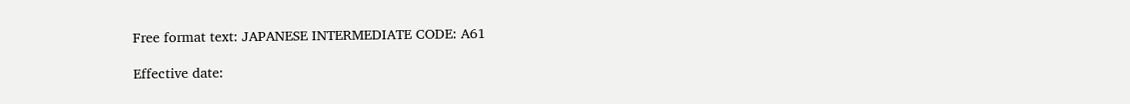Free format text: JAPANESE INTERMEDIATE CODE: A61

Effective date: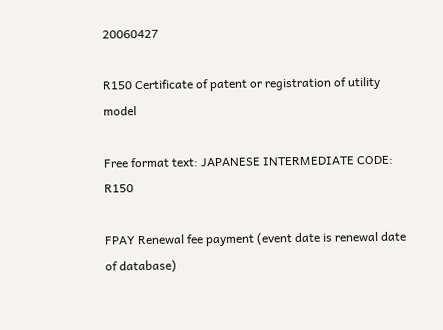20060427

R150 Certificate of patent or registration of utility model

Free format text: JAPANESE INTERMEDIATE CODE: R150

FPAY Renewal fee payment (event date is renewal date of database)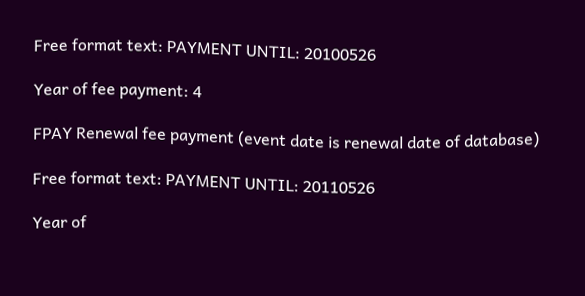Free format text: PAYMENT UNTIL: 20100526

Year of fee payment: 4

FPAY Renewal fee payment (event date is renewal date of database)

Free format text: PAYMENT UNTIL: 20110526

Year of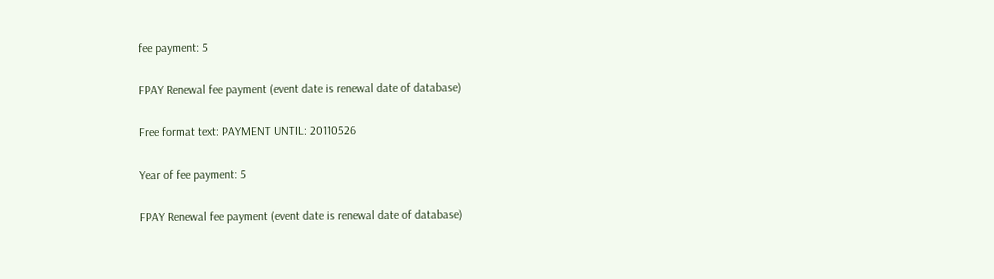fee payment: 5

FPAY Renewal fee payment (event date is renewal date of database)

Free format text: PAYMENT UNTIL: 20110526

Year of fee payment: 5

FPAY Renewal fee payment (event date is renewal date of database)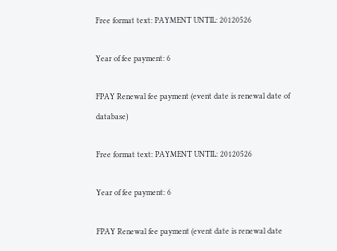Free format text: PAYMENT UNTIL: 20120526

Year of fee payment: 6

FPAY Renewal fee payment (event date is renewal date of database)

Free format text: PAYMENT UNTIL: 20120526

Year of fee payment: 6

FPAY Renewal fee payment (event date is renewal date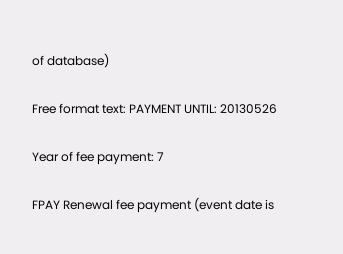of database)

Free format text: PAYMENT UNTIL: 20130526

Year of fee payment: 7

FPAY Renewal fee payment (event date is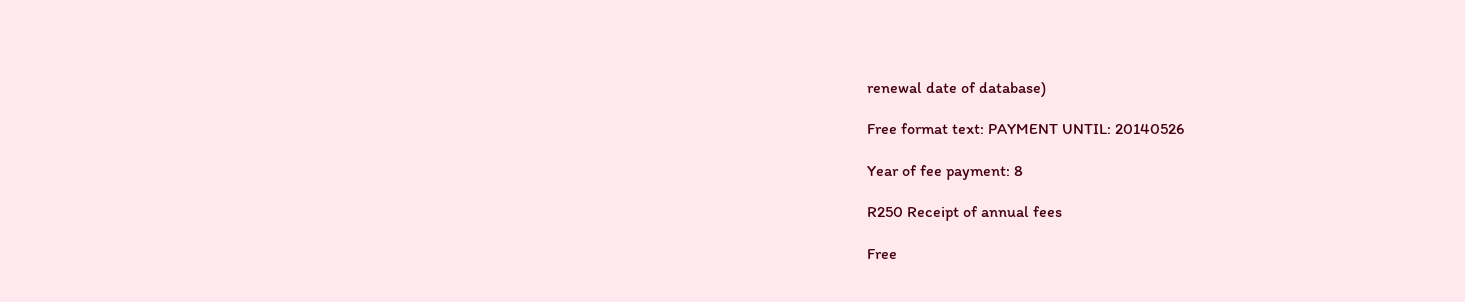renewal date of database)

Free format text: PAYMENT UNTIL: 20140526

Year of fee payment: 8

R250 Receipt of annual fees

Free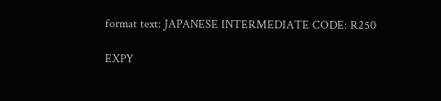format text: JAPANESE INTERMEDIATE CODE: R250

EXPY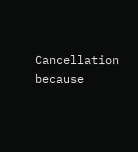Cancellation because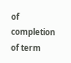of completion of term